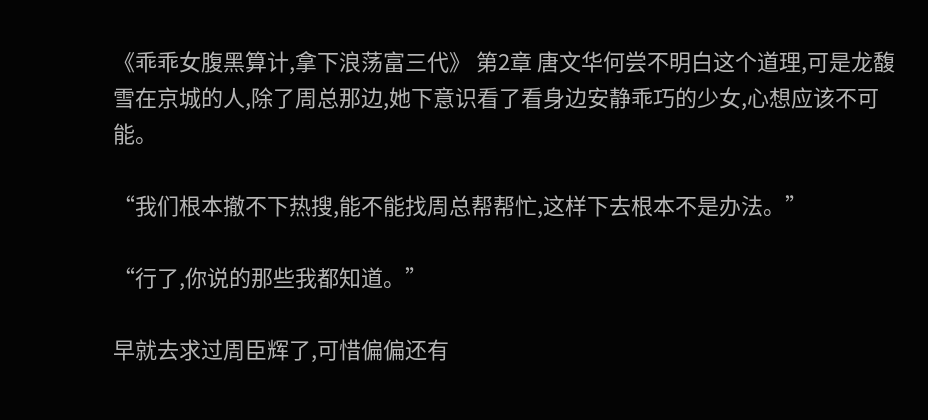《乖乖女腹黑算计,拿下浪荡富三代》 第2章 唐文华何尝不明白这个道理,可是龙馥雪在京城的人,除了周总那边,她下意识看了看身边安静乖巧的少女,心想应该不可能。

“我们根本撤不下热搜,能不能找周总帮帮忙,这样下去根本不是办法。”

“行了,你说的那些我都知道。”

早就去求过周臣辉了,可惜偏偏还有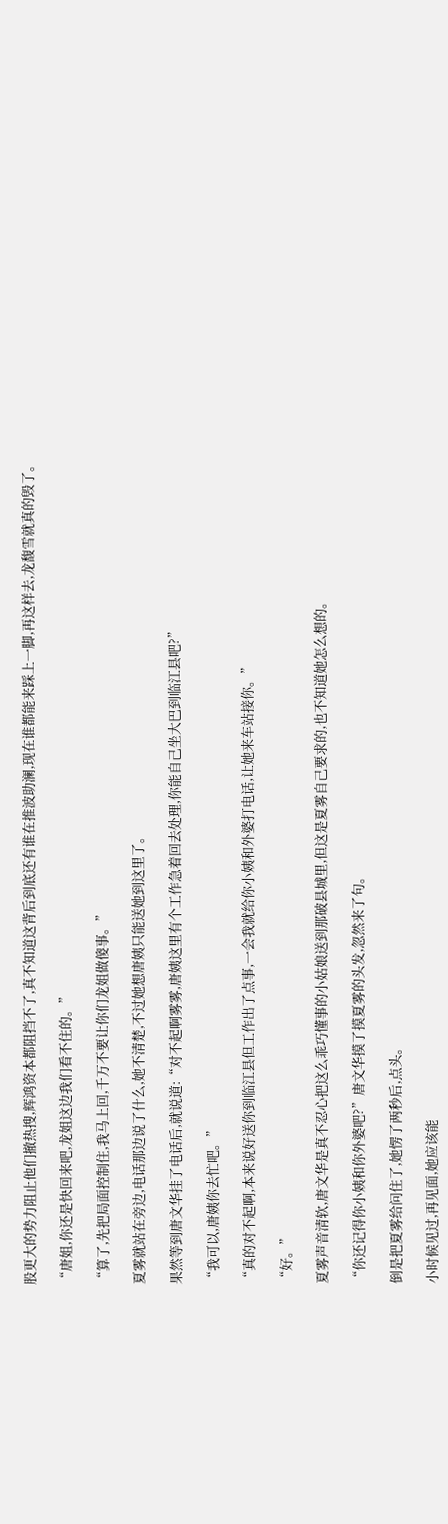股更大的势力阻止他们撤热搜,辉鸿资本都阻挡不了,真不知道这背后到底还有谁在推波助澜,现在谁都能来踩上一脚,再这样去,龙馥雪就真的毁了。

“唐姐,你还是快回来吧,龙姐这边我们看不住的。”

“算了,先把局面控制住,我马上回,千万不要让你们龙姐做傻事。”

夏雾就站在旁边,电话那边说了什么,她不清楚,不过她想唐姨只能送她到这里了。

果然等到唐文华挂了电话后,就说道:“对不起啊雾雾,唐姨这里有个工作急着回去处理,你能自己坐大巴到临江县吧?”

“我可以,唐姨你去忙吧。”

“真的对不起啊,本来说好送你到临江县但工作出了点事,一会我就给你小姨和外婆打电话,让她来车站接你。”

“好。”

夏雾声音清软,唐文华是真不忍心把这么乖巧懂事的小姑娘送到那破县城里,但这是夏雾自己要求的,也不知道她怎么想的。

“你还记得你小姨和你外婆吧?”唐文华摸了摸夏雾的头发,忽然来了句。

倒是把夏雾给问住了,她愣了两秒后,点头。

小时候见过,再见面,她应该能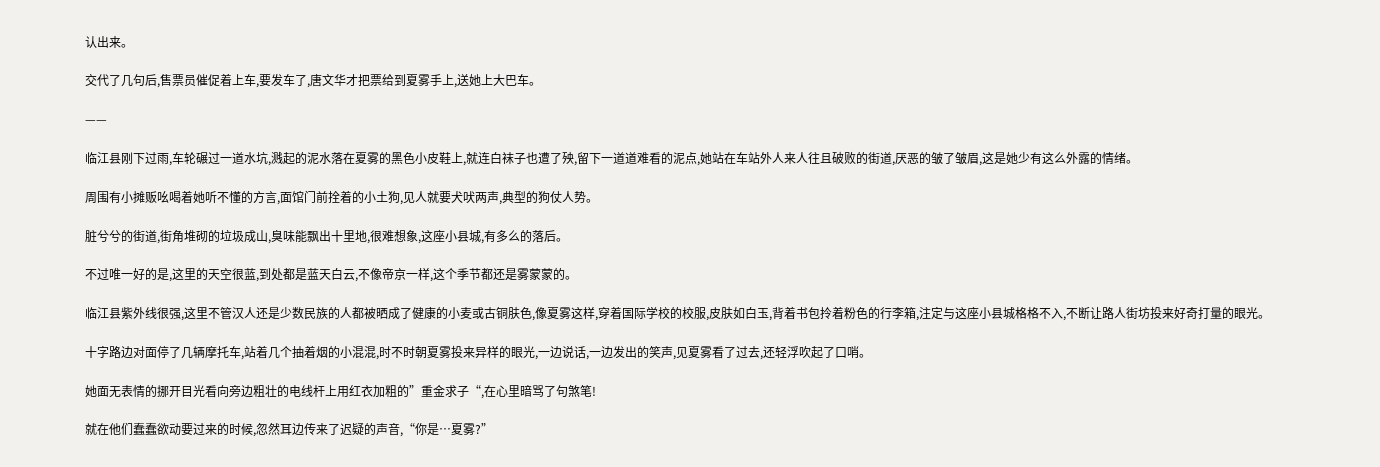认出来。

交代了几句后,售票员催促着上车,要发车了,唐文华才把票给到夏雾手上,送她上大巴车。

——

临江县刚下过雨,车轮碾过一道水坑,溅起的泥水落在夏雾的黑色小皮鞋上,就连白袜子也遭了殃,留下一道道难看的泥点,她站在车站外人来人往且破败的街道,厌恶的皱了皱眉,这是她少有这么外露的情绪。

周围有小摊贩吆喝着她听不懂的方言,面馆门前拴着的小土狗,见人就要犬吠两声,典型的狗仗人势。

脏兮兮的街道,街角堆砌的垃圾成山,臭味能飘出十里地,很难想象,这座小县城,有多么的落后。

不过唯一好的是,这里的天空很蓝,到处都是蓝天白云,不像帝京一样,这个季节都还是雾蒙蒙的。

临江县紫外线很强,这里不管汉人还是少数民族的人都被晒成了健康的小麦或古铜肤色,像夏雾这样,穿着国际学校的校服,皮肤如白玉,背着书包拎着粉色的行李箱,注定与这座小县城格格不入,不断让路人街坊投来好奇打量的眼光。

十字路边对面停了几辆摩托车,站着几个抽着烟的小混混,时不时朝夏雾投来异样的眼光,一边说话,一边发出的笑声,见夏雾看了过去,还轻浮吹起了口哨。

她面无表情的挪开目光看向旁边粗壮的电线杆上用红衣加粗的”重金求子“,在心里暗骂了句煞笔!

就在他们蠢蠢欲动要过来的时候,忽然耳边传来了迟疑的声音,“你是…夏雾?”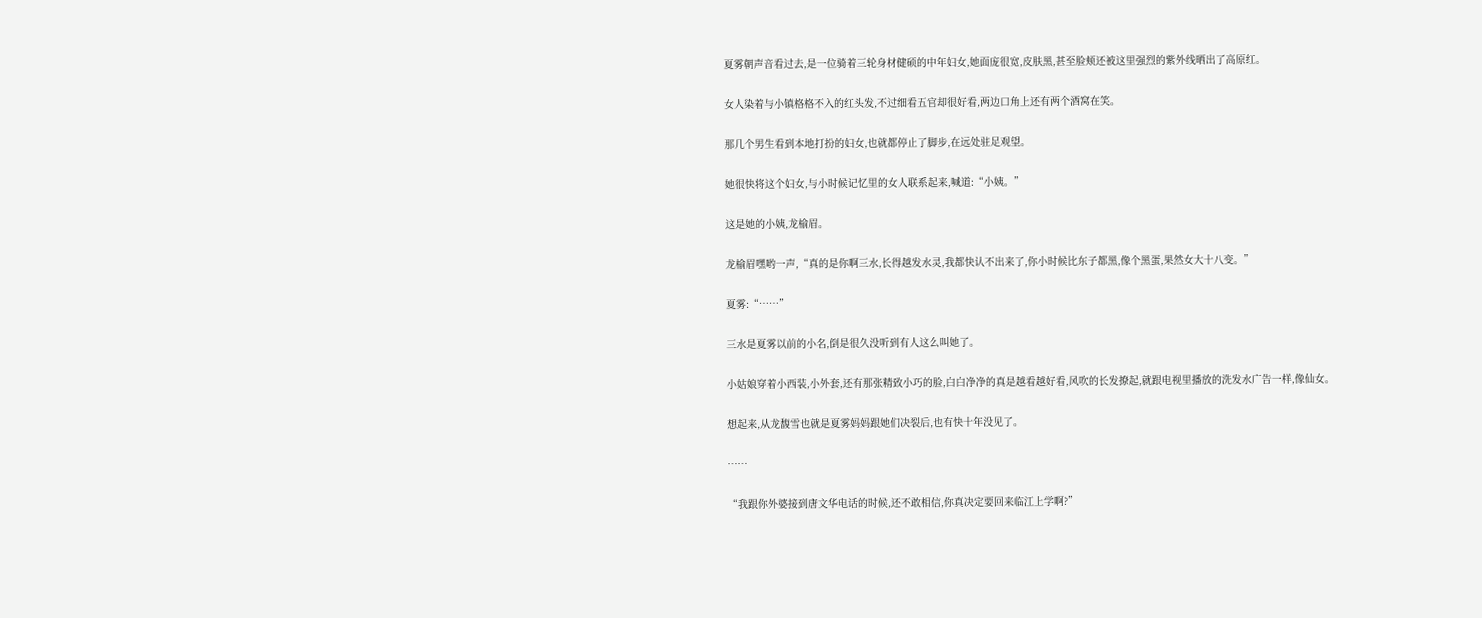夏雾朝声音看过去,是一位骑着三轮身材健硕的中年妇女,她面庞很宽,皮肤黑,甚至脸颊还被这里强烈的紫外线晒出了高原红。

女人染着与小镇格格不入的红头发,不过细看五官却很好看,两边口角上还有两个酒窝在笑。

那几个男生看到本地打扮的妇女,也就都停止了脚步,在远处驻足观望。

她很快将这个妇女,与小时候记忆里的女人联系起来,喊道:“小姨。”

这是她的小姨,龙榆眉。

龙榆眉嘿哟一声,“真的是你啊三水,长得越发水灵,我都快认不出来了,你小时候比东子都黑,像个黑蛋,果然女大十八变。”

夏雾:“……”

三水是夏雾以前的小名,倒是很久没听到有人这么叫她了。

小姑娘穿着小西装,小外套,还有那张精致小巧的脸,白白净净的真是越看越好看,风吹的长发撩起,就跟电视里播放的洗发水广告一样,像仙女。

想起来,从龙馥雪也就是夏雾妈妈跟她们决裂后,也有快十年没见了。

……

“我跟你外婆接到唐文华电话的时候,还不敢相信,你真决定要回来临江上学啊?”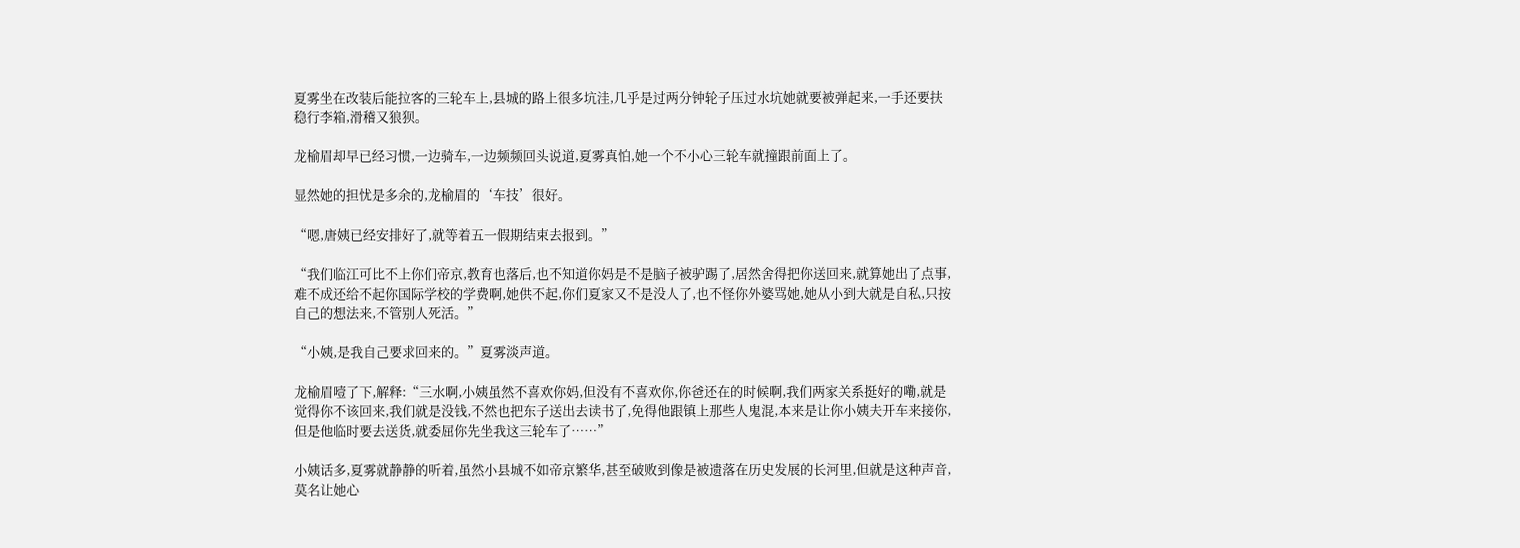夏雾坐在改装后能拉客的三轮车上,县城的路上很多坑洼,几乎是过两分钟轮子压过水坑她就要被弹起来,一手还要扶稳行李箱,滑稽又狼狈。

龙榆眉却早已经习惯,一边骑车,一边频频回头说道,夏雾真怕,她一个不小心三轮车就撞跟前面上了。

显然她的担忧是多余的,龙榆眉的‘车技’很好。

“嗯,唐姨已经安排好了,就等着五一假期结束去报到。”

“我们临江可比不上你们帝京,教育也落后,也不知道你妈是不是脑子被驴踢了,居然舍得把你送回来,就算她出了点事,难不成还给不起你国际学校的学费啊,她供不起,你们夏家又不是没人了,也不怪你外婆骂她,她从小到大就是自私,只按自己的想法来,不管别人死活。”

“小姨,是我自己要求回来的。”夏雾淡声道。

龙榆眉噎了下,解释:“三水啊,小姨虽然不喜欢你妈,但没有不喜欢你,你爸还在的时候啊,我们两家关系挺好的嘞,就是觉得你不该回来,我们就是没钱,不然也把东子送出去读书了,免得他跟镇上那些人鬼混,本来是让你小姨夫开车来接你,但是他临时要去送货,就委屈你先坐我这三轮车了……”

小姨话多,夏雾就静静的听着,虽然小县城不如帝京繁华,甚至破败到像是被遗落在历史发展的长河里,但就是这种声音,莫名让她心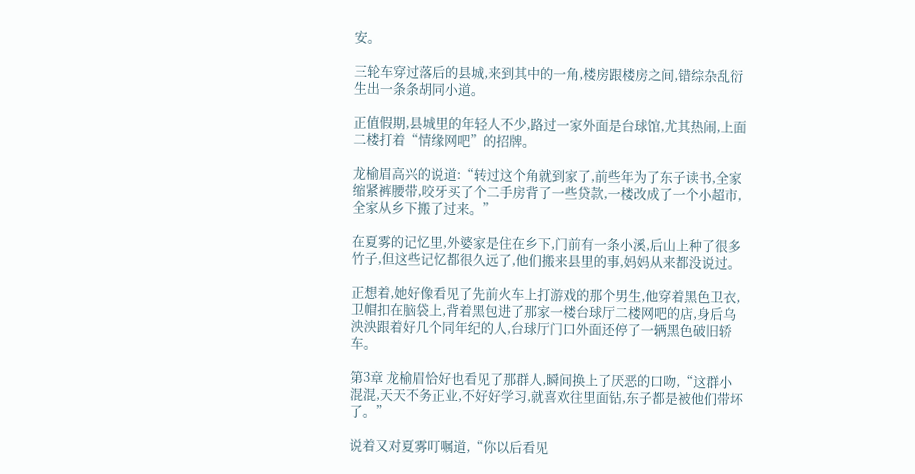安。

三轮车穿过落后的县城,来到其中的一角,楼房跟楼房之间,错综杂乱衍生出一条条胡同小道。

正值假期,县城里的年轻人不少,路过一家外面是台球馆,尤其热闹,上面二楼打着“情缘网吧”的招牌。

龙榆眉高兴的说道:“转过这个角就到家了,前些年为了东子读书,全家缩紧裤腰带,咬牙买了个二手房背了一些贷款,一楼改成了一个小超市,全家从乡下搬了过来。”

在夏雾的记忆里,外婆家是住在乡下,门前有一条小溪,后山上种了很多竹子,但这些记忆都很久远了,他们搬来县里的事,妈妈从来都没说过。

正想着,她好像看见了先前火车上打游戏的那个男生,他穿着黑色卫衣,卫帽扣在脑袋上,背着黑包进了那家一楼台球厅二楼网吧的店,身后乌泱泱跟着好几个同年纪的人,台球厅门口外面还停了一辆黑色破旧轿车。

第3章 龙榆眉恰好也看见了那群人,瞬间换上了厌恶的口吻,“这群小混混,天天不务正业,不好好学习,就喜欢往里面钻,东子都是被他们带坏了。”

说着又对夏雾叮嘱道,“你以后看见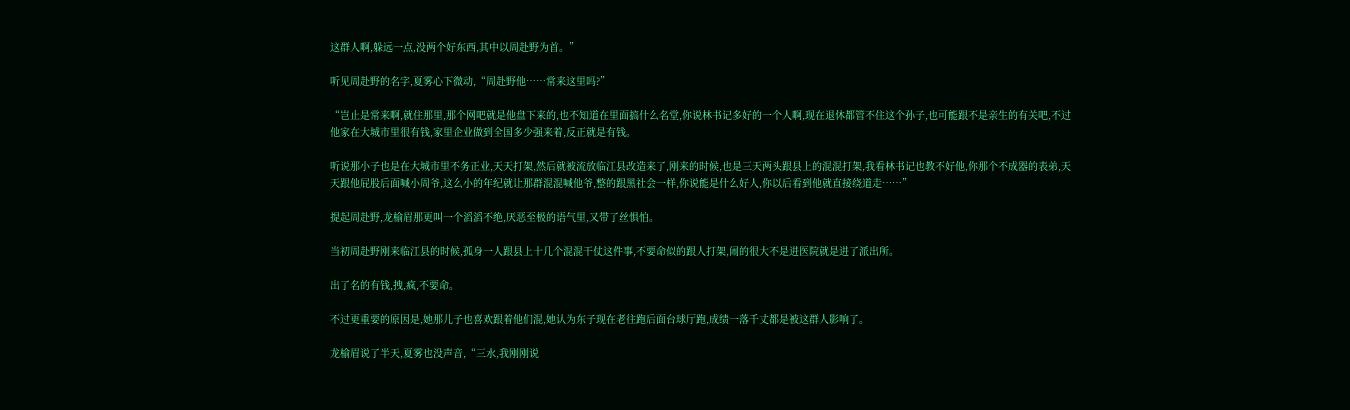这群人啊,躲远一点,没两个好东西,其中以周赴野为首。”

听见周赴野的名字,夏雾心下微动,“周赴野他……常来这里吗?”

“岂止是常来啊,就住那里,那个网吧就是他盘下来的,也不知道在里面搞什么名堂,你说林书记多好的一个人啊,现在退休都管不住这个孙子,也可能跟不是亲生的有关吧,不过他家在大城市里很有钱,家里企业做到全国多少强来着,反正就是有钱。

听说那小子也是在大城市里不务正业,天天打架,然后就被流放临江县改造来了,刚来的时候,也是三天两头跟县上的混混打架,我看林书记也教不好他,你那个不成器的表弟,天天跟他屁股后面喊小周爷,这么小的年纪就让那群混混喊他爷,整的跟黑社会一样,你说能是什么好人,你以后看到他就直接绕道走……”

提起周赴野,龙榆眉那更叫一个滔滔不绝,厌恶至极的语气里,又带了丝惧怕。

当初周赴野刚来临江县的时候,孤身一人跟县上十几个混混干仗这件事,不要命似的跟人打架,闹的很大不是进医院就是进了派出所。

出了名的有钱,拽,疯,不要命。

不过更重要的原因是,她那儿子也喜欢跟着他们混,她认为东子现在老往跑后面台球厅跑,成绩一落千丈都是被这群人影响了。

龙榆眉说了半天,夏雾也没声音,“三水,我刚刚说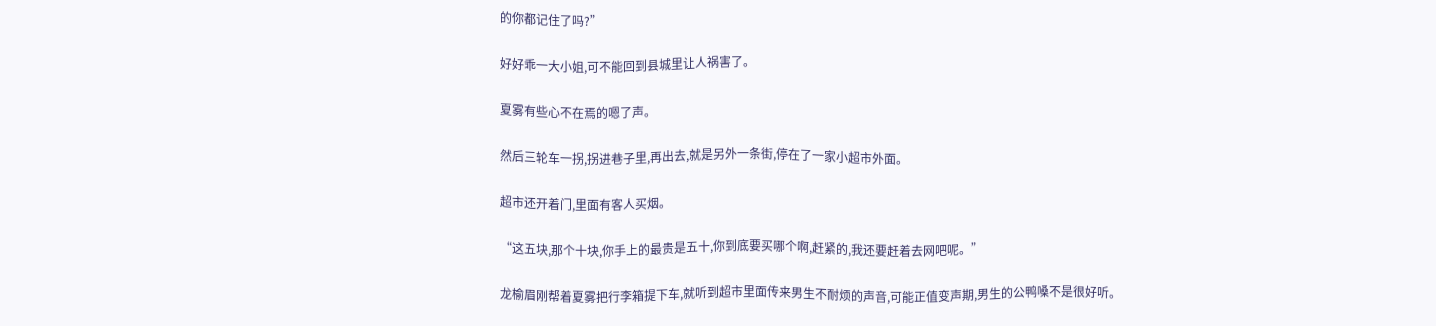的你都记住了吗?”

好好乖一大小姐,可不能回到县城里让人祸害了。

夏雾有些心不在焉的嗯了声。

然后三轮车一拐,拐进巷子里,再出去,就是另外一条街,停在了一家小超市外面。

超市还开着门,里面有客人买烟。

“这五块,那个十块,你手上的最贵是五十,你到底要买哪个啊,赶紧的,我还要赶着去网吧呢。”

龙榆眉刚帮着夏雾把行李箱提下车,就听到超市里面传来男生不耐烦的声音,可能正值变声期,男生的公鸭嗓不是很好听。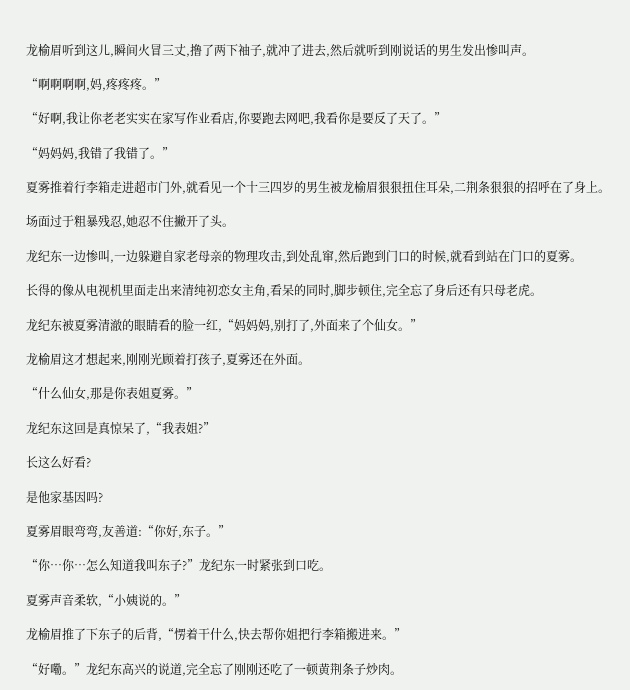龙榆眉听到这儿,瞬间火冒三丈,撸了两下袖子,就冲了进去,然后就听到刚说话的男生发出惨叫声。

“啊啊啊啊,妈,疼疼疼。”

“好啊,我让你老老实实在家写作业看店,你要跑去网吧,我看你是要反了天了。”

“妈妈妈,我错了我错了。”

夏雾推着行李箱走进超市门外,就看见一个十三四岁的男生被龙榆眉狠狠扭住耳朵,二荆条狠狠的招呼在了身上。

场面过于粗暴残忍,她忍不住撇开了头。

龙纪东一边惨叫,一边躲避自家老母亲的物理攻击,到处乱窜,然后跑到门口的时候,就看到站在门口的夏雾。

长得的像从电视机里面走出来清纯初恋女主角,看呆的同时,脚步顿住,完全忘了身后还有只母老虎。

龙纪东被夏雾清澈的眼睛看的脸一红,“妈妈妈,别打了,外面来了个仙女。”

龙榆眉这才想起来,刚刚光顾着打孩子,夏雾还在外面。

“什么仙女,那是你表姐夏雾。”

龙纪东这回是真惊呆了,“我表姐?”

长这么好看?

是他家基因吗?

夏雾眉眼弯弯,友善道:“你好,东子。”

“你…你…怎么知道我叫东子?”龙纪东一时紧张到口吃。

夏雾声音柔软,“小姨说的。”

龙榆眉推了下东子的后背,“愣着干什么,快去帮你姐把行李箱搬进来。”

“好嘞。”龙纪东高兴的说道,完全忘了刚刚还吃了一顿黄荆条子炒肉。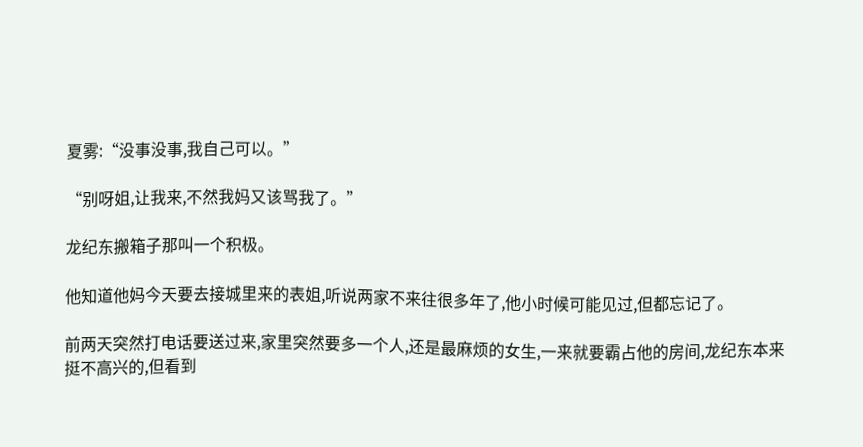夏雾:“没事没事,我自己可以。”

“别呀姐,让我来,不然我妈又该骂我了。”

龙纪东搬箱子那叫一个积极。

他知道他妈今天要去接城里来的表姐,听说两家不来往很多年了,他小时候可能见过,但都忘记了。

前两天突然打电话要送过来,家里突然要多一个人,还是最麻烦的女生,一来就要霸占他的房间,龙纪东本来挺不高兴的,但看到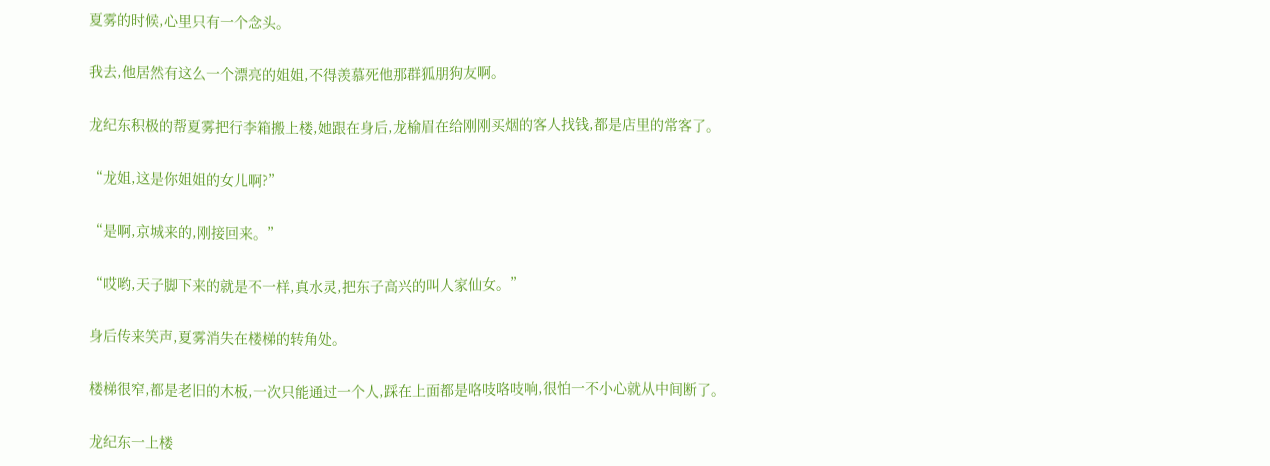夏雾的时候,心里只有一个念头。

我去,他居然有这么一个漂亮的姐姐,不得羡慕死他那群狐朋狗友啊。

龙纪东积极的帮夏雾把行李箱搬上楼,她跟在身后,龙榆眉在给刚刚买烟的客人找钱,都是店里的常客了。

“龙姐,这是你姐姐的女儿啊?”

“是啊,京城来的,刚接回来。”

“哎哟,天子脚下来的就是不一样,真水灵,把东子高兴的叫人家仙女。”

身后传来笑声,夏雾消失在楼梯的转角处。

楼梯很窄,都是老旧的木板,一次只能通过一个人,踩在上面都是咯吱咯吱响,很怕一不小心就从中间断了。

龙纪东一上楼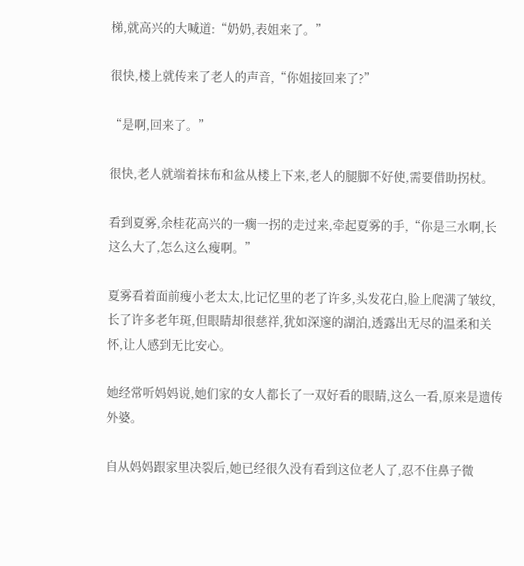梯,就高兴的大喊道:“奶奶,表姐来了。”

很快,楼上就传来了老人的声音,“你姐接回来了?”

“是啊,回来了。”

很快,老人就端着抹布和盆从楼上下来,老人的腿脚不好使,需要借助拐杖。

看到夏雾,余桂花高兴的一瘸一拐的走过来,牵起夏雾的手,“你是三水啊,长这么大了,怎么这么瘦啊。”

夏雾看着面前瘦小老太太,比记忆里的老了许多,头发花白,脸上爬满了皱纹,长了许多老年斑,但眼睛却很慈祥,犹如深邃的湖泊,透露出无尽的温柔和关怀,让人感到无比安心。

她经常听妈妈说,她们家的女人都长了一双好看的眼睛,这么一看,原来是遗传外婆。

自从妈妈跟家里决裂后,她已经很久没有看到这位老人了,忍不住鼻子微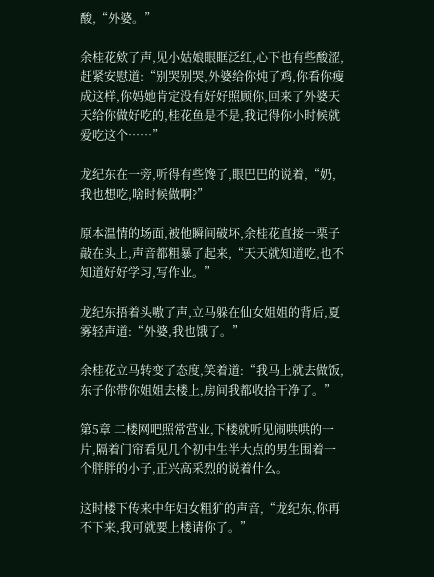酸,“外婆。”

余桂花欸了声,见小姑娘眼眶泛红,心下也有些酸涩,赶紧安慰道:“别哭别哭,外婆给你炖了鸡,你看你瘦成这样,你妈她肯定没有好好照顾你,回来了外婆天天给你做好吃的,桂花鱼是不是,我记得你小时候就爱吃这个……”

龙纪东在一旁,听得有些馋了,眼巴巴的说着,“奶,我也想吃,啥时候做啊?”

原本温情的场面,被他瞬间破坏,余桂花直接一栗子敲在头上,声音都粗暴了起来,“天天就知道吃,也不知道好好学习,写作业。”

龙纪东捂着头嗷了声,立马躲在仙女姐姐的背后,夏雾轻声道:“外婆,我也饿了。”

余桂花立马转变了态度,笑着道:“我马上就去做饭,东子你带你姐姐去楼上,房间我都收拾干净了。”

第5章 二楼网吧照常营业,下楼就听见闹哄哄的一片,隔着门帘看见几个初中生半大点的男生围着一个胖胖的小子,正兴高采烈的说着什么。

这时楼下传来中年妇女粗犷的声音,“龙纪东,你再不下来,我可就要上楼请你了。”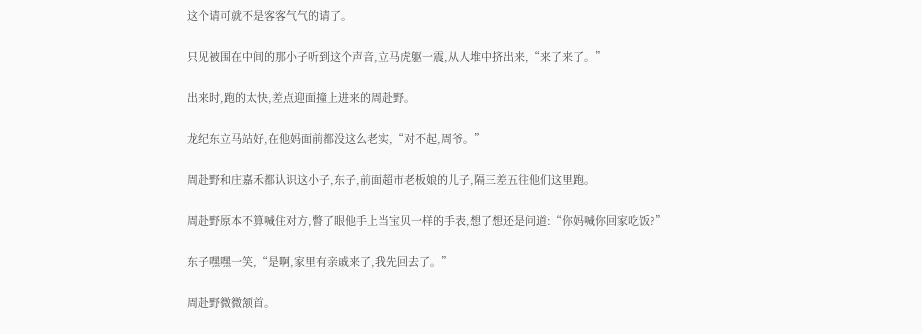这个请可就不是客客气气的请了。

只见被围在中间的那小子听到这个声音,立马虎躯一震,从人堆中挤出来,“来了来了。”

出来时,跑的太快,差点迎面撞上进来的周赴野。

龙纪东立马站好,在他妈面前都没这么老实,“对不起,周爷。”

周赴野和庄嘉禾都认识这小子,东子,前面超市老板娘的儿子,隔三差五往他们这里跑。

周赴野原本不算喊住对方,瞥了眼他手上当宝贝一样的手表,想了想还是问道:“你妈喊你回家吃饭?”

东子嘿嘿一笑,“是啊,家里有亲戚来了,我先回去了。”

周赴野微微颔首。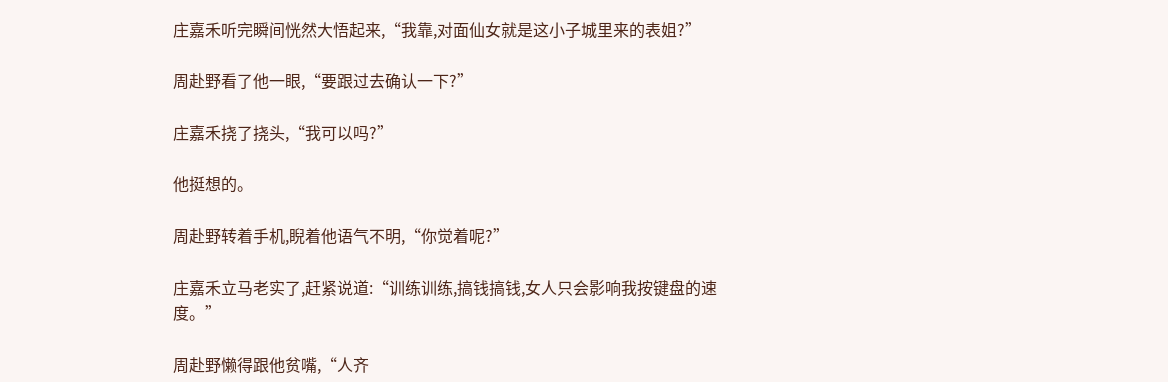庄嘉禾听完瞬间恍然大悟起来,“我靠,对面仙女就是这小子城里来的表姐?”

周赴野看了他一眼,“要跟过去确认一下?”

庄嘉禾挠了挠头,“我可以吗?”

他挺想的。

周赴野转着手机,睨着他语气不明,“你觉着呢?”

庄嘉禾立马老实了,赶紧说道:“训练训练,搞钱搞钱,女人只会影响我按键盘的速度。”

周赴野懒得跟他贫嘴,“人齐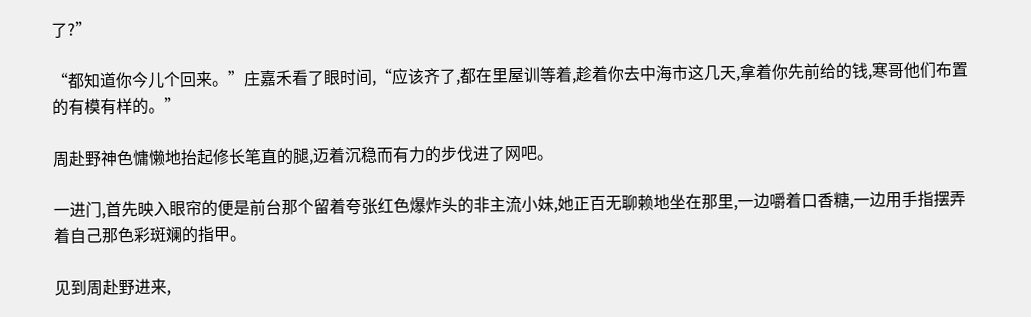了?”

“都知道你今儿个回来。”庄嘉禾看了眼时间,“应该齐了,都在里屋训等着,趁着你去中海市这几天,拿着你先前给的钱,寒哥他们布置的有模有样的。”

周赴野神色慵懒地抬起修长笔直的腿,迈着沉稳而有力的步伐进了网吧。

一进门,首先映入眼帘的便是前台那个留着夸张红色爆炸头的非主流小妹,她正百无聊赖地坐在那里,一边嚼着口香糖,一边用手指摆弄着自己那色彩斑斓的指甲。

见到周赴野进来,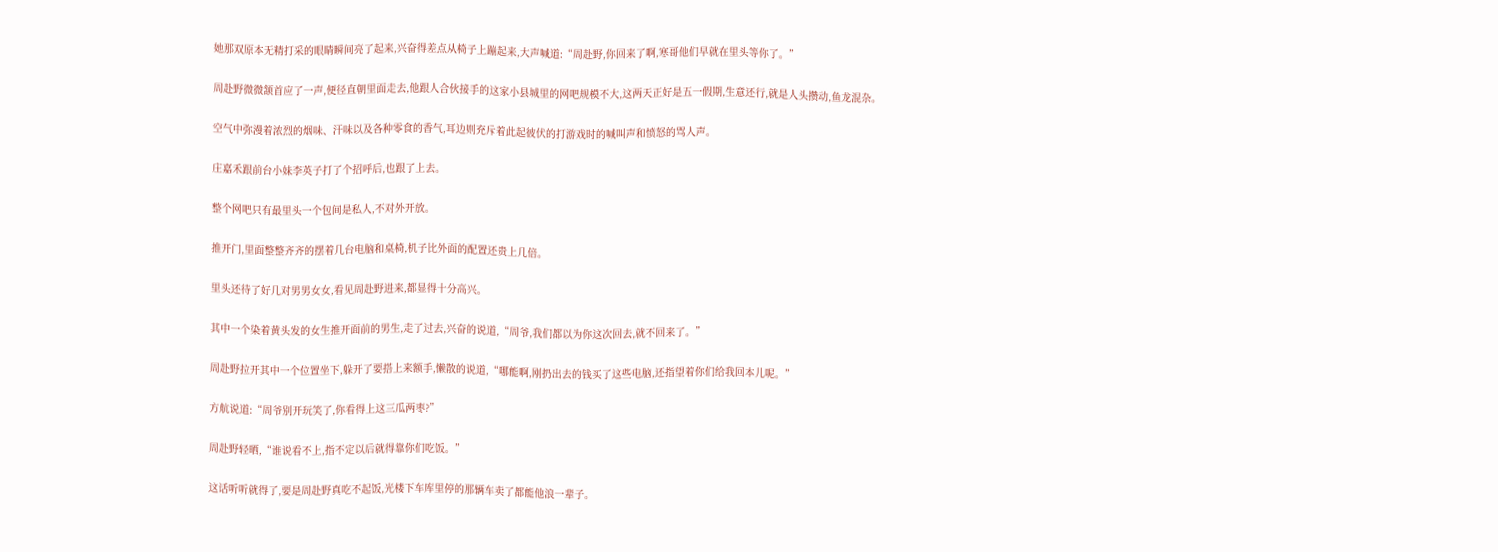她那双原本无精打采的眼睛瞬间亮了起来,兴奋得差点从椅子上蹦起来,大声喊道:“周赴野,你回来了啊,寒哥他们早就在里头等你了。”

周赴野微微颔首应了一声,便径直朝里面走去,他跟人合伙接手的这家小县城里的网吧规模不大,这两天正好是五一假期,生意还行,就是人头攒动,鱼龙混杂。

空气中弥漫着浓烈的烟味、汗味以及各种零食的香气,耳边则充斥着此起彼伏的打游戏时的喊叫声和愤怒的骂人声。

庄嘉禾跟前台小妹李英子打了个招呼后,也跟了上去。

整个网吧只有最里头一个包间是私人,不对外开放。

推开门,里面整整齐齐的摆着几台电脑和桌椅,机子比外面的配置还贵上几倍。

里头还待了好几对男男女女,看见周赴野进来,都显得十分高兴。

其中一个染着黄头发的女生推开面前的男生,走了过去,兴奋的说道,“周爷,我们都以为你这次回去,就不回来了。”

周赴野拉开其中一个位置坐下,躲开了要搭上来额手,懒散的说道,“哪能啊,刚扔出去的钱买了这些电脑,还指望着你们给我回本儿呢。”

方航说道:“周爷别开玩笑了,你看得上这三瓜两枣?”

周赴野轻晒,“谁说看不上,指不定以后就得靠你们吃饭。”

这话听听就得了,要是周赴野真吃不起饭,光楼下车库里停的那辆车卖了都能他浪一辈子。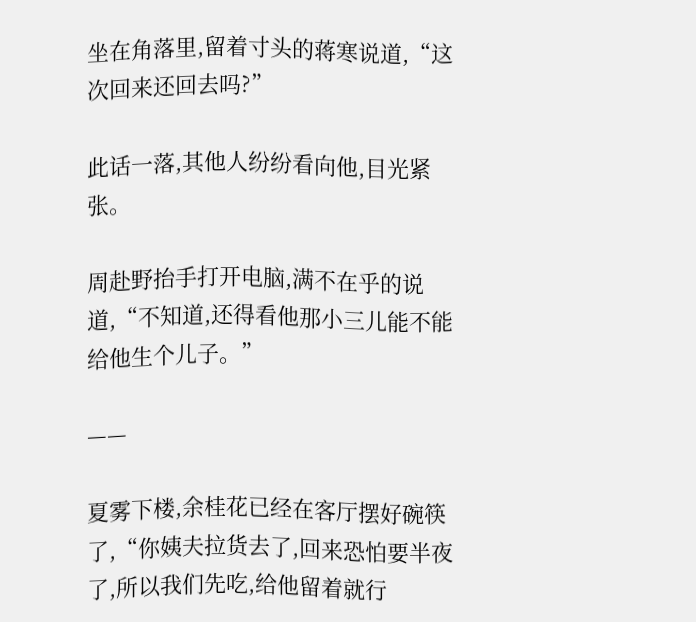坐在角落里,留着寸头的蒋寒说道,“这次回来还回去吗?”

此话一落,其他人纷纷看向他,目光紧张。

周赴野抬手打开电脑,满不在乎的说道,“不知道,还得看他那小三儿能不能给他生个儿子。”

——

夏雾下楼,余桂花已经在客厅摆好碗筷了,“你姨夫拉货去了,回来恐怕要半夜了,所以我们先吃,给他留着就行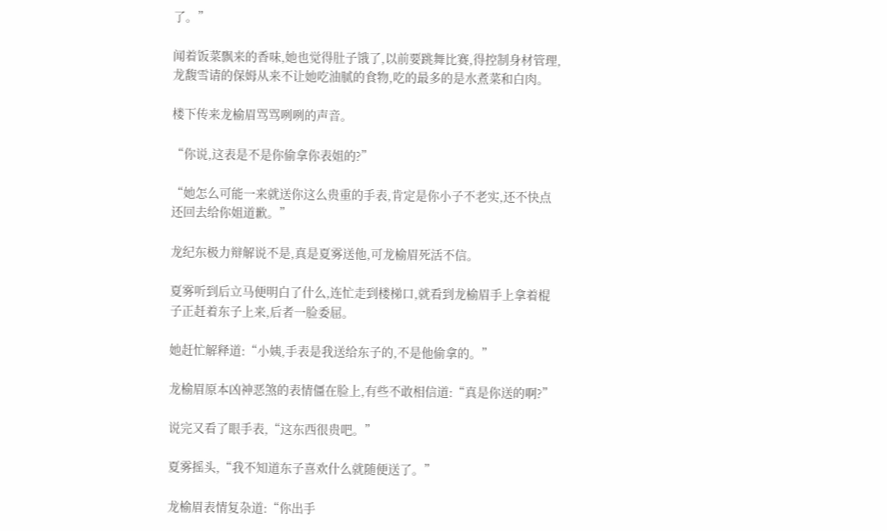了。”

闻着饭菜飘来的香味,她也觉得肚子饿了,以前要跳舞比赛,得控制身材管理,龙馥雪请的保姆从来不让她吃油腻的食物,吃的最多的是水煮菜和白肉。

楼下传来龙榆眉骂骂咧咧的声音。

“你说,这表是不是你偷拿你表姐的?”

“她怎么可能一来就送你这么贵重的手表,肯定是你小子不老实,还不快点还回去给你姐道歉。”

龙纪东极力辩解说不是,真是夏雾送他,可龙榆眉死活不信。

夏雾听到后立马便明白了什么,连忙走到楼梯口,就看到龙榆眉手上拿着棍子正赶着东子上来,后者一脸委屈。

她赶忙解释道:“小姨,手表是我送给东子的,不是他偷拿的。”

龙榆眉原本凶神恶煞的表情僵在脸上,有些不敢相信道:“真是你送的啊?”

说完又看了眼手表,“这东西很贵吧。”

夏雾摇头,“我不知道东子喜欢什么就随便送了。”

龙榆眉表情复杂道:“你出手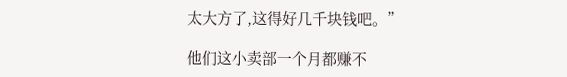太大方了,这得好几千块钱吧。”

他们这小卖部一个月都赚不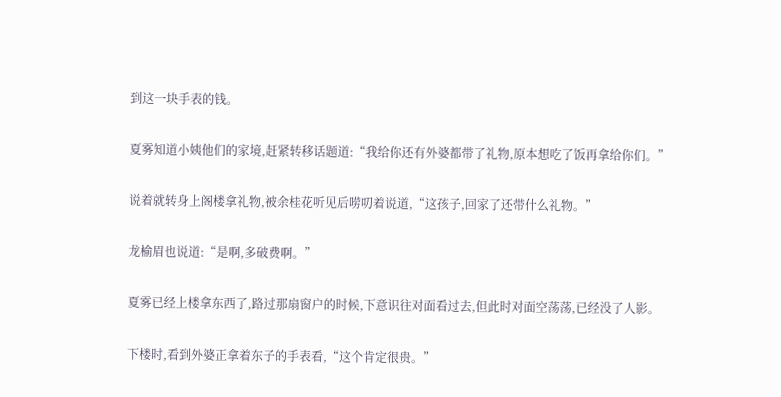到这一块手表的钱。

夏雾知道小姨他们的家境,赶紧转移话题道:“我给你还有外婆都带了礼物,原本想吃了饭再拿给你们。”

说着就转身上阁楼拿礼物,被余桂花听见后唠叨着说道,“这孩子,回家了还带什么礼物。”

龙榆眉也说道:“是啊,多破费啊。”

夏雾已经上楼拿东西了,路过那扇窗户的时候,下意识往对面看过去,但此时对面空荡荡,已经没了人影。

下楼时,看到外婆正拿着东子的手表看,“这个肯定很贵。”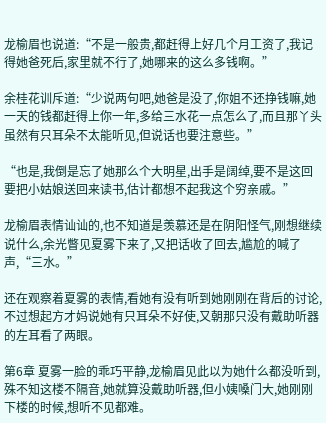龙榆眉也说道:“不是一般贵,都赶得上好几个月工资了,我记得她爸死后,家里就不行了,她哪来的这么多钱啊。”

余桂花训斥道:“少说两句吧,她爸是没了,你姐不还挣钱嘛,她一天的钱都赶得上你一年,多给三水花一点怎么了,而且那丫头虽然有只耳朵不太能听见,但说话也要注意些。”

“也是,我倒是忘了她那么个大明星,出手是阔绰,要不是这回要把小姑娘送回来读书,估计都想不起我这个穷亲戚。”

龙榆眉表情讪讪的,也不知道是羡慕还是在阴阳怪气,刚想继续说什么,余光瞥见夏雾下来了,又把话收了回去,尴尬的喊了声,“三水。”

还在观察着夏雾的表情,看她有没有听到她刚刚在背后的讨论,不过想起方才妈说她有只耳朵不好使,又朝那只没有戴助听器的左耳看了两眼。

第6章 夏雾一脸的乖巧平静,龙榆眉见此以为她什么都没听到,殊不知这楼不隔音,她就算没戴助听器,但小姨嗓门大,她刚刚下楼的时候,想听不见都难。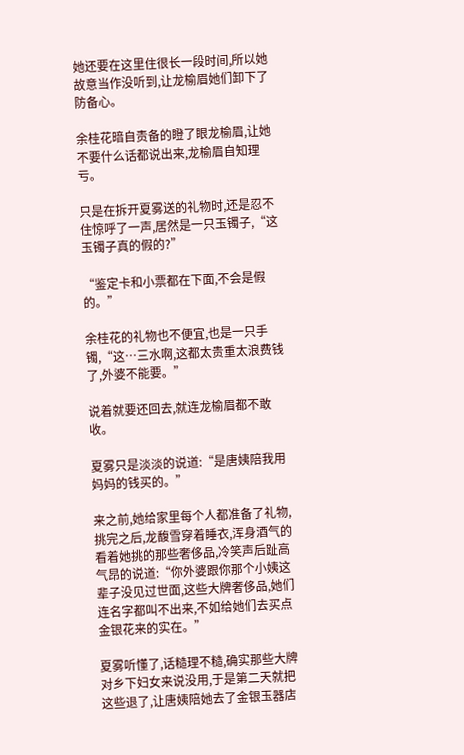她还要在这里住很长一段时间,所以她故意当作没听到,让龙榆眉她们卸下了防备心。

余桂花暗自责备的瞪了眼龙榆眉,让她不要什么话都说出来,龙榆眉自知理亏。

只是在拆开夏雾送的礼物时,还是忍不住惊呼了一声,居然是一只玉镯子,“这玉镯子真的假的?”

“鉴定卡和小票都在下面,不会是假的。”

余桂花的礼物也不便宜,也是一只手镯,“这…三水啊,这都太贵重太浪费钱了,外婆不能要。”

说着就要还回去,就连龙榆眉都不敢收。

夏雾只是淡淡的说道:“是唐姨陪我用妈妈的钱买的。”

来之前,她给家里每个人都准备了礼物,挑完之后,龙馥雪穿着睡衣,浑身酒气的看着她挑的那些奢侈品,冷笑声后趾高气昂的说道:“你外婆跟你那个小姨这辈子没见过世面,这些大牌奢侈品,她们连名字都叫不出来,不如给她们去买点金银花来的实在。”

夏雾听懂了,话糙理不糙,确实那些大牌对乡下妇女来说没用,于是第二天就把这些退了,让唐姨陪她去了金银玉器店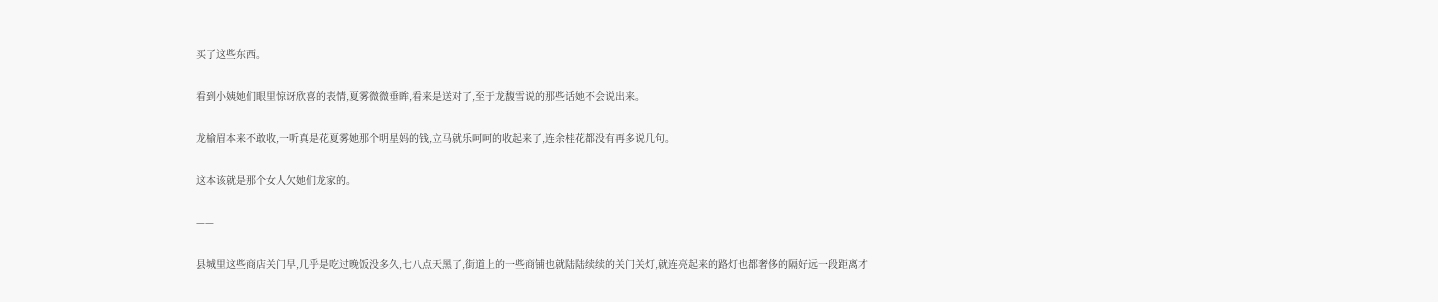买了这些东西。

看到小姨她们眼里惊讶欣喜的表情,夏雾微微垂眸,看来是送对了,至于龙馥雪说的那些话她不会说出来。

龙榆眉本来不敢收,一听真是花夏雾她那个明星妈的钱,立马就乐呵呵的收起来了,连余桂花都没有再多说几句。

这本该就是那个女人欠她们龙家的。

——

县城里这些商店关门早,几乎是吃过晚饭没多久,七八点天黑了,街道上的一些商铺也就陆陆续续的关门关灯,就连亮起来的路灯也都奢侈的隔好远一段距离才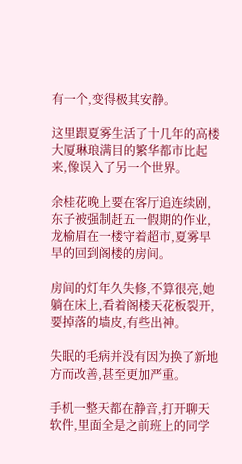有一个,变得极其安静。

这里跟夏雾生活了十几年的高楼大厦琳琅满目的繁华都市比起来,像误入了另一个世界。

余桂花晚上要在客厅追连续剧,东子被强制赶五一假期的作业,龙榆眉在一楼守着超市,夏雾早早的回到阁楼的房间。

房间的灯年久失修,不算很亮,她躺在床上,看着阁楼天花板裂开,要掉落的墙皮,有些出神。

失眠的毛病并没有因为换了新地方而改善,甚至更加严重。

手机一整天都在静音,打开聊天软件,里面全是之前班上的同学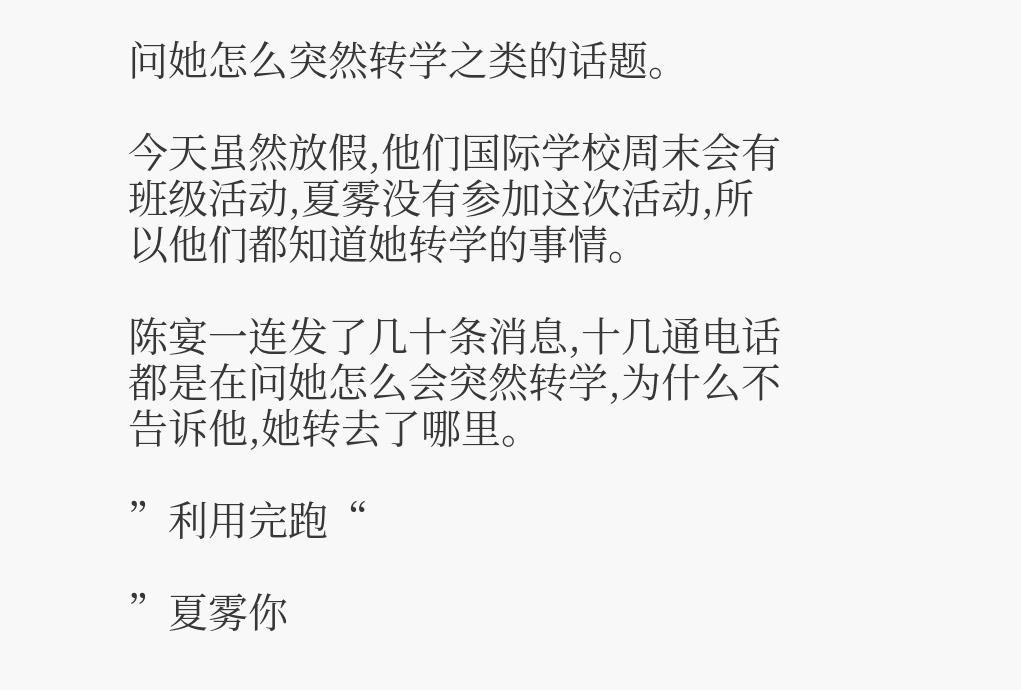问她怎么突然转学之类的话题。

今天虽然放假,他们国际学校周末会有班级活动,夏雾没有参加这次活动,所以他们都知道她转学的事情。

陈宴一连发了几十条消息,十几通电话都是在问她怎么会突然转学,为什么不告诉他,她转去了哪里。

”利用完跑“

”夏雾你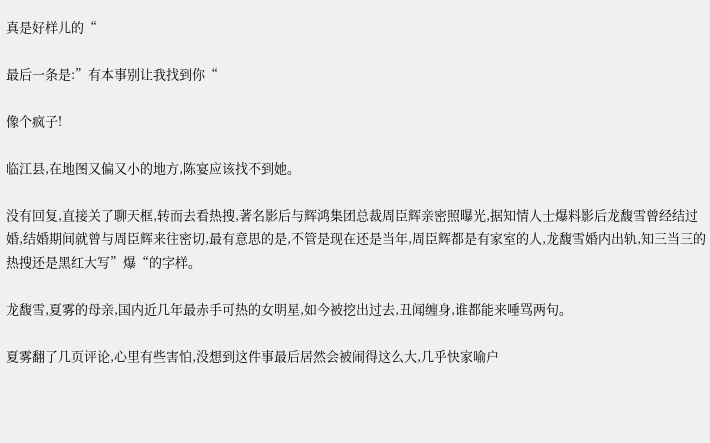真是好样儿的“

最后一条是:”有本事别让我找到你“

像个疯子!

临江县,在地图又偏又小的地方,陈宴应该找不到她。

没有回复,直接关了聊天框,转而去看热搜,著名影后与辉鸿集团总裁周臣辉亲密照曝光,据知情人士爆料影后龙馥雪曾经结过婚,结婚期间就曾与周臣辉来往密切,最有意思的是,不管是现在还是当年,周臣辉都是有家室的人,龙馥雪婚内出轨,知三当三的热搜还是黑红大写”爆“的字样。

龙馥雪,夏雾的母亲,国内近几年最赤手可热的女明星,如今被挖出过去,丑闻缠身,谁都能来唾骂两句。

夏雾翻了几页评论,心里有些害怕,没想到这件事最后居然会被闹得这么大,几乎快家喻户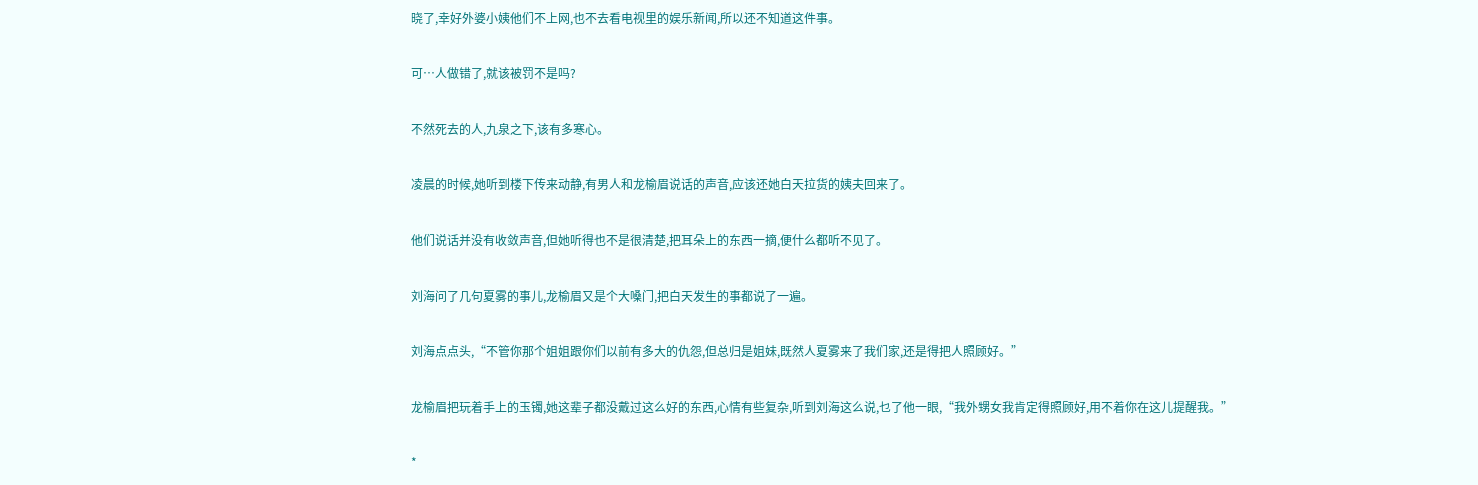晓了,幸好外婆小姨他们不上网,也不去看电视里的娱乐新闻,所以还不知道这件事。

可…人做错了,就该被罚不是吗?

不然死去的人,九泉之下,该有多寒心。

凌晨的时候,她听到楼下传来动静,有男人和龙榆眉说话的声音,应该还她白天拉货的姨夫回来了。

他们说话并没有收敛声音,但她听得也不是很清楚,把耳朵上的东西一摘,便什么都听不见了。

刘海问了几句夏雾的事儿,龙榆眉又是个大嗓门,把白天发生的事都说了一遍。

刘海点点头,“不管你那个姐姐跟你们以前有多大的仇怨,但总归是姐妹,既然人夏雾来了我们家,还是得把人照顾好。”

龙榆眉把玩着手上的玉镯,她这辈子都没戴过这么好的东西,心情有些复杂,听到刘海这么说,乜了他一眼,“我外甥女我肯定得照顾好,用不着你在这儿提醒我。”

*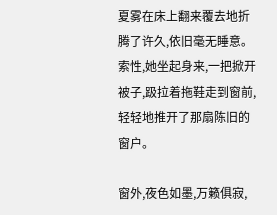夏雾在床上翻来覆去地折腾了许久,依旧毫无睡意。索性,她坐起身来,一把掀开被子,趿拉着拖鞋走到窗前,轻轻地推开了那扇陈旧的窗户。

窗外,夜色如墨,万籁俱寂,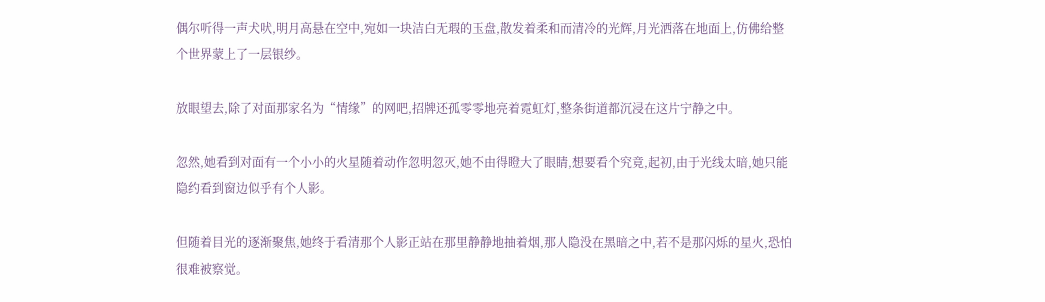偶尔听得一声犬吠,明月高悬在空中,宛如一块洁白无瑕的玉盘,散发着柔和而清冷的光辉,月光洒落在地面上,仿佛给整个世界蒙上了一层银纱。

放眼望去,除了对面那家名为“情缘”的网吧,招牌还孤零零地亮着霓虹灯,整条街道都沉浸在这片宁静之中。

忽然,她看到对面有一个小小的火星随着动作忽明忽灭,她不由得瞪大了眼睛,想要看个究竟,起初,由于光线太暗,她只能隐约看到窗边似乎有个人影。

但随着目光的逐渐聚焦,她终于看清那个人影正站在那里静静地抽着烟,那人隐没在黑暗之中,若不是那闪烁的星火,恐怕很难被察觉。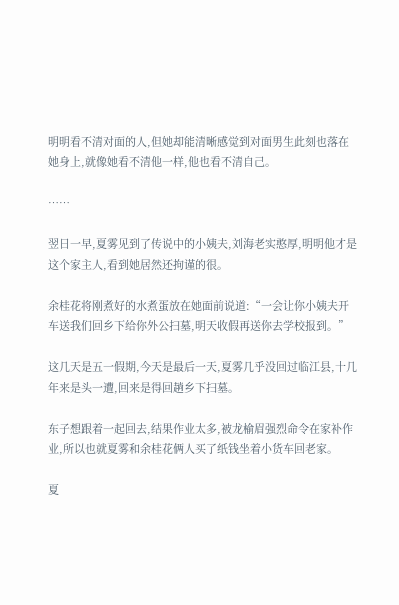明明看不清对面的人,但她却能清晰感觉到对面男生此刻也落在她身上,就像她看不清他一样,他也看不清自己。

……

翌日一早,夏雾见到了传说中的小姨夫,刘海老实憨厚,明明他才是这个家主人,看到她居然还拘谨的很。

余桂花将刚煮好的水煮蛋放在她面前说道:“一会让你小姨夫开车送我们回乡下给你外公扫墓,明天收假再送你去学校报到。”

这几天是五一假期,今天是最后一天,夏雾几乎没回过临江县,十几年来是头一遭,回来是得回趟乡下扫墓。

东子想跟着一起回去,结果作业太多,被龙榆眉强烈命令在家补作业,所以也就夏雾和余桂花俩人买了纸钱坐着小货车回老家。

夏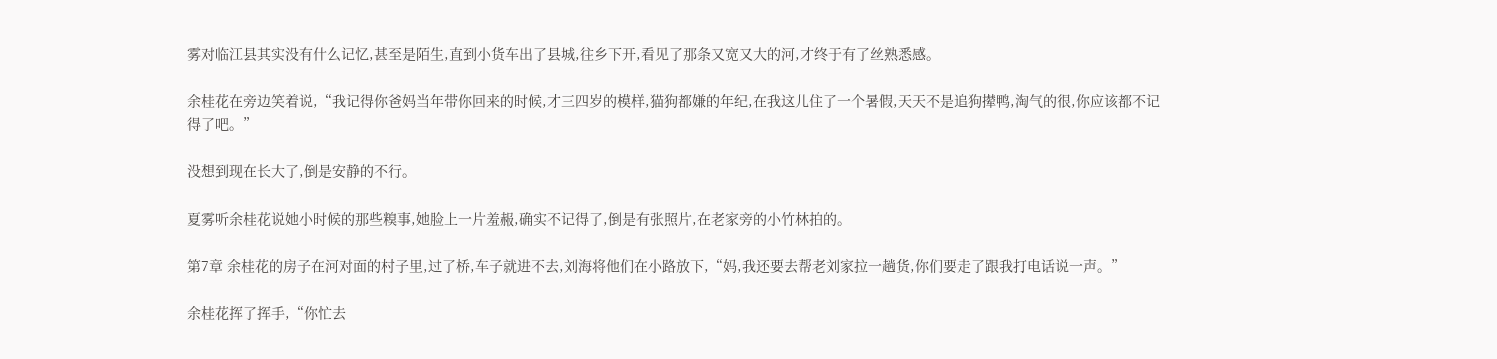雾对临江县其实没有什么记忆,甚至是陌生,直到小货车出了县城,往乡下开,看见了那条又宽又大的河,才终于有了丝熟悉感。

余桂花在旁边笑着说,“我记得你爸妈当年带你回来的时候,才三四岁的模样,猫狗都嫌的年纪,在我这儿住了一个暑假,天天不是追狗撵鸭,淘气的很,你应该都不记得了吧。”

没想到现在长大了,倒是安静的不行。

夏雾听余桂花说她小时候的那些糗事,她脸上一片羞赧,确实不记得了,倒是有张照片,在老家旁的小竹林拍的。

第7章 余桂花的房子在河对面的村子里,过了桥,车子就进不去,刘海将他们在小路放下,“妈,我还要去帮老刘家拉一趟货,你们要走了跟我打电话说一声。”

余桂花挥了挥手,“你忙去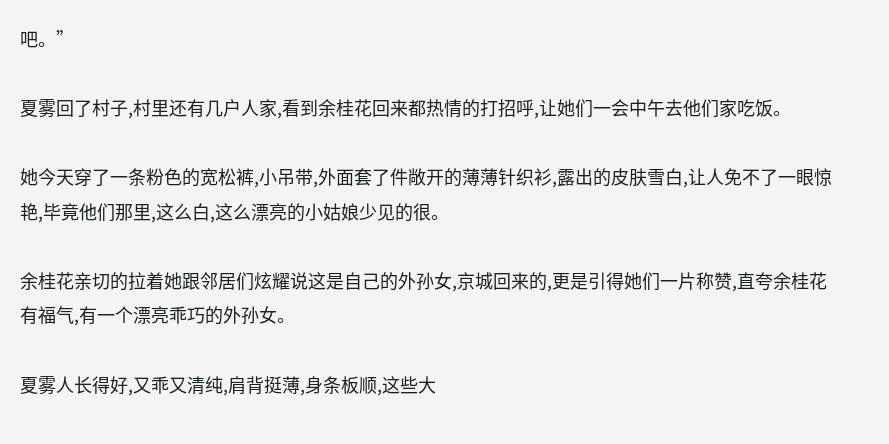吧。”

夏雾回了村子,村里还有几户人家,看到余桂花回来都热情的打招呼,让她们一会中午去他们家吃饭。

她今天穿了一条粉色的宽松裤,小吊带,外面套了件敞开的薄薄针织衫,露出的皮肤雪白,让人免不了一眼惊艳,毕竟他们那里,这么白,这么漂亮的小姑娘少见的很。

余桂花亲切的拉着她跟邻居们炫耀说这是自己的外孙女,京城回来的,更是引得她们一片称赞,直夸余桂花有福气,有一个漂亮乖巧的外孙女。

夏雾人长得好,又乖又清纯,肩背挺薄,身条板顺,这些大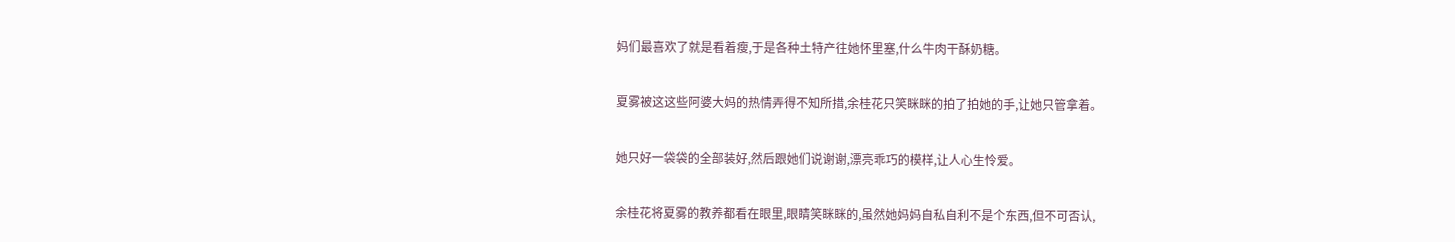妈们最喜欢了就是看着瘦,于是各种土特产往她怀里塞,什么牛肉干酥奶糖。

夏雾被这这些阿婆大妈的热情弄得不知所措,余桂花只笑眯眯的拍了拍她的手,让她只管拿着。

她只好一袋袋的全部装好,然后跟她们说谢谢,漂亮乖巧的模样,让人心生怜爱。

余桂花将夏雾的教养都看在眼里,眼睛笑眯眯的,虽然她妈妈自私自利不是个东西,但不可否认,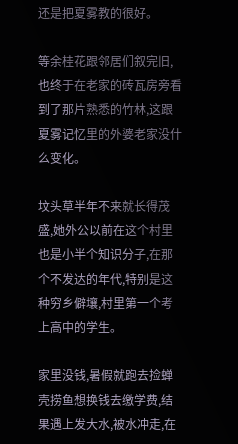还是把夏雾教的很好。

等余桂花跟邻居们叙完旧,也终于在老家的砖瓦房旁看到了那片熟悉的竹林,这跟夏雾记忆里的外婆老家没什么变化。

坟头草半年不来就长得茂盛,她外公以前在这个村里也是小半个知识分子,在那个不发达的年代,特别是这种穷乡僻壤,村里第一个考上高中的学生。

家里没钱,暑假就跑去捡蝉壳捞鱼想换钱去缴学费,结果遇上发大水,被水冲走,在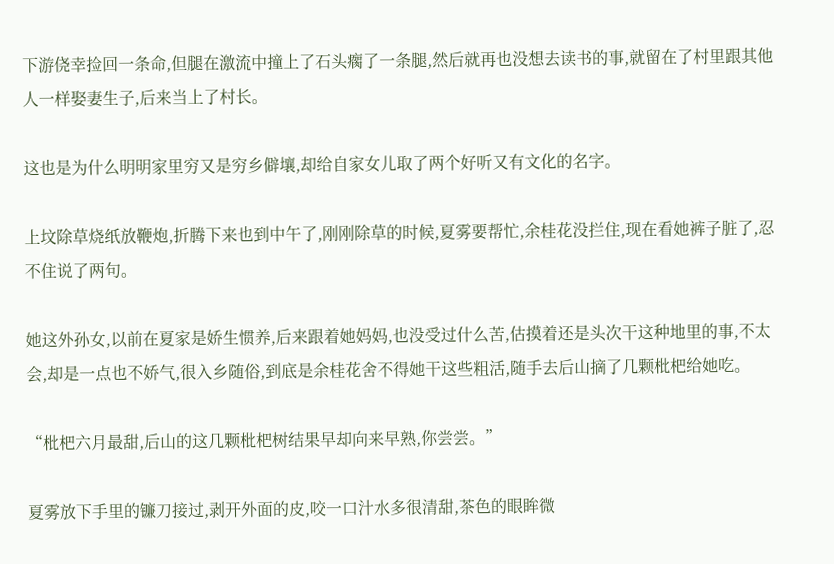下游侥幸捡回一条命,但腿在激流中撞上了石头瘸了一条腿,然后就再也没想去读书的事,就留在了村里跟其他人一样娶妻生子,后来当上了村长。

这也是为什么明明家里穷又是穷乡僻壤,却给自家女儿取了两个好听又有文化的名字。

上坟除草烧纸放鞭炮,折腾下来也到中午了,刚刚除草的时候,夏雾要帮忙,余桂花没拦住,现在看她裤子脏了,忍不住说了两句。

她这外孙女,以前在夏家是娇生惯养,后来跟着她妈妈,也没受过什么苦,估摸着还是头次干这种地里的事,不太会,却是一点也不娇气,很入乡随俗,到底是余桂花舍不得她干这些粗活,随手去后山摘了几颗枇杷给她吃。

“枇杷六月最甜,后山的这几颗枇杷树结果早却向来早熟,你尝尝。”

夏雾放下手里的镰刀接过,剥开外面的皮,咬一口汁水多很清甜,茶色的眼眸微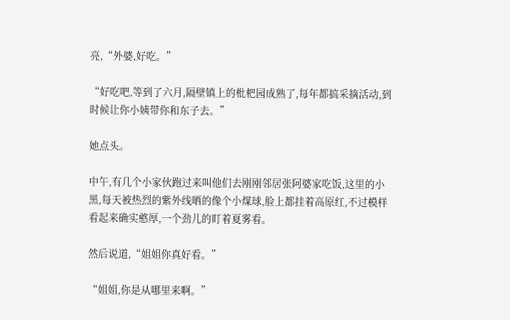亮,“外婆,好吃。”

“好吃吧,等到了六月,隔壁镇上的枇杷园成熟了,每年都搞采摘活动,到时候让你小姨带你和东子去。”

她点头。

中午,有几个小家伙跑过来叫他们去刚刚邻居张阿婆家吃饭,这里的小黑,每天被热烈的紫外线晒的像个小煤球,脸上都挂着高原红,不过模样看起来确实憨厚,一个劲儿的盯着夏雾看。

然后说道,“姐姐你真好看。”

“姐姐,你是从哪里来啊。”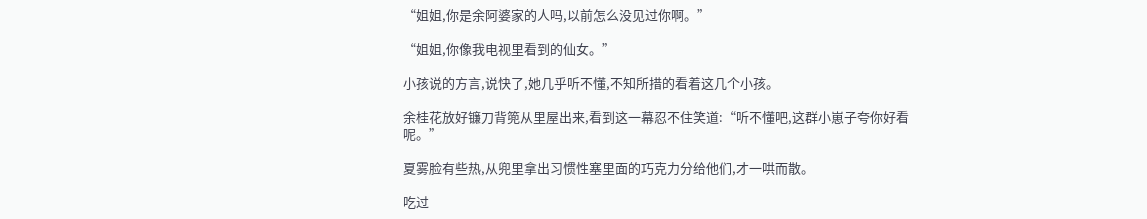“姐姐,你是余阿婆家的人吗,以前怎么没见过你啊。”

“姐姐,你像我电视里看到的仙女。”

小孩说的方言,说快了,她几乎听不懂,不知所措的看着这几个小孩。

余桂花放好镰刀背篼从里屋出来,看到这一幕忍不住笑道:“听不懂吧,这群小崽子夸你好看呢。”

夏雾脸有些热,从兜里拿出习惯性塞里面的巧克力分给他们,才一哄而散。

吃过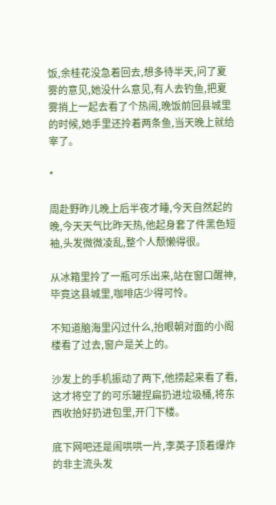饭,余桂花没急着回去,想多待半天,问了夏雾的意见,她没什么意见,有人去钓鱼,把夏雾捎上一起去看了个热闹,晚饭前回县城里的时候,她手里还拎着两条鱼,当天晚上就给宰了。

*

周赴野昨儿晚上后半夜才睡,今天自然起的晚,今天天气比昨天热,他起身套了件黑色短袖,头发微微凌乱,整个人颓懒得很。

从冰箱里拎了一瓶可乐出来,站在窗口醒神,毕竟这县城里,咖啡店少得可怜。

不知道脑海里闪过什么,抬眼朝对面的小阁楼看了过去,窗户是关上的。

沙发上的手机振动了两下,他捞起来看了看,这才将空了的可乐罐捏扁扔进垃圾桶,将东西收拾好扔进包里,开门下楼。

底下网吧还是闹哄哄一片,李英子顶着爆炸的非主流头发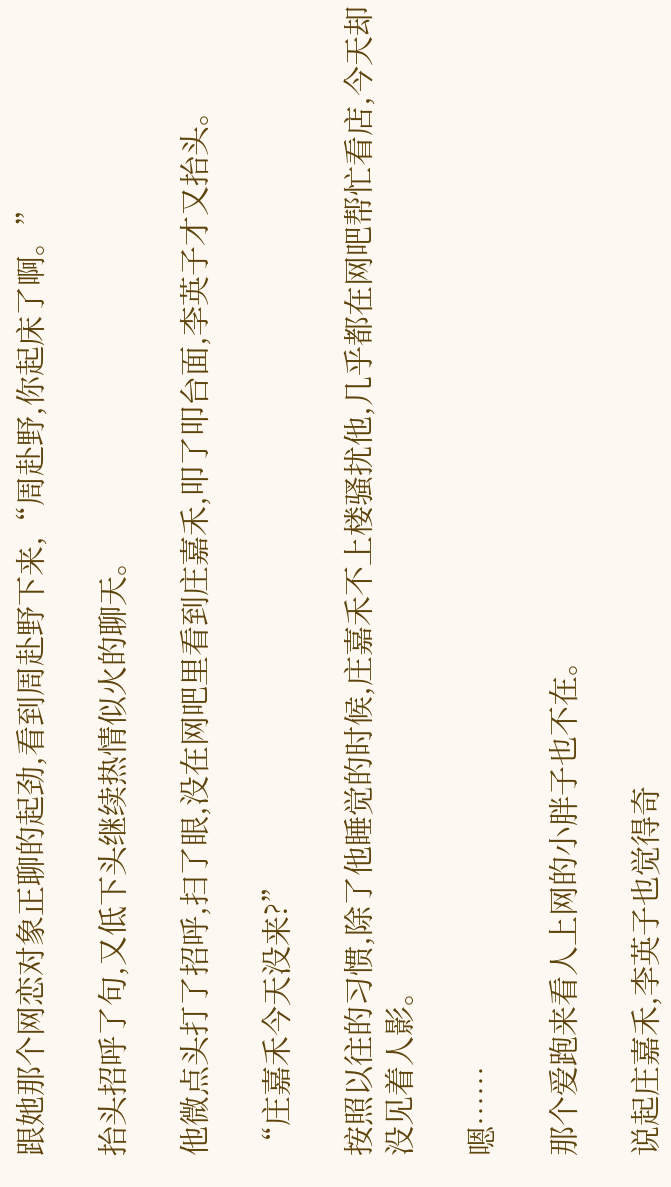跟她那个网恋对象正聊的起劲,看到周赴野下来,“周赴野,你起床了啊。”

抬头招呼了句,又低下头继续热情似火的聊天。

他微点头打了招呼,扫了眼,没在网吧里看到庄嘉禾,叩了叩台面,李英子才又抬头。

“庄嘉禾今天没来?”

按照以往的习惯,除了他睡觉的时候,庄嘉禾不上楼骚扰他,几乎都在网吧帮忙看店,今天却没见着人影。

嗯……

那个爱跑来看人上网的小胖子也不在。

说起庄嘉禾,李英子也觉得奇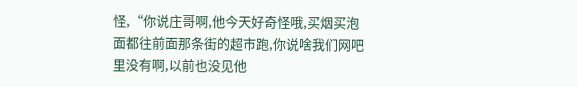怪,“你说庄哥啊,他今天好奇怪哦,买烟买泡面都往前面那条街的超市跑,你说啥我们网吧里没有啊,以前也没见他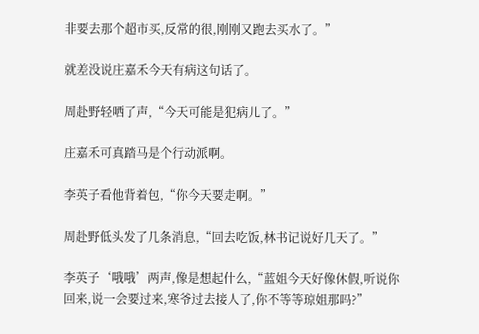非要去那个超市买,反常的很,刚刚又跑去买水了。”

就差没说庄嘉禾今天有病这句话了。

周赴野轻哂了声,“今天可能是犯病儿了。”

庄嘉禾可真踏马是个行动派啊。

李英子看他背着包,“你今天要走啊。”

周赴野低头发了几条消息,“回去吃饭,林书记说好几天了。”

李英子‘哦哦’两声,像是想起什么,“蓝姐今天好像休假,听说你回来,说一会要过来,寒爷过去接人了,你不等等琼姐那吗?”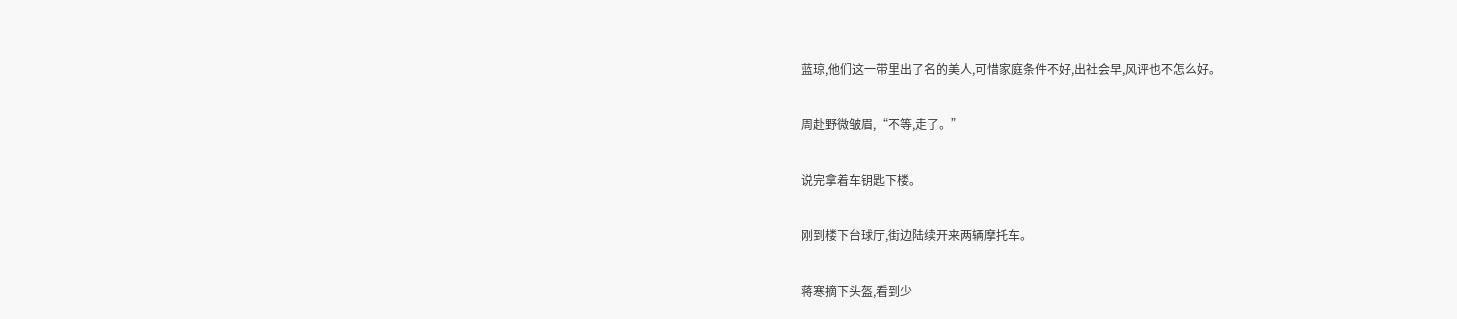蓝琼,他们这一带里出了名的美人,可惜家庭条件不好,出社会早,风评也不怎么好。

周赴野微皱眉,“不等,走了。”

说完拿着车钥匙下楼。

刚到楼下台球厅,街边陆续开来两辆摩托车。

蒋寒摘下头盔,看到少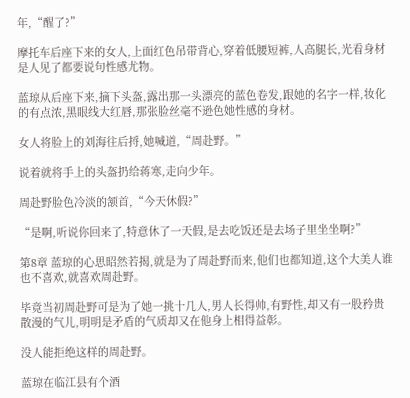年,“醒了?”

摩托车后座下来的女人,上面红色吊带背心,穿着低腰短裤,人高腿长,光看身材是人见了都要说句性感尤物。

蓝琼从后座下来,摘下头盔,露出那一头漂亮的蓝色卷发,跟她的名字一样,妆化的有点浓,黑眼线大红唇,那张脸丝毫不逊色她性感的身材。

女人将脸上的刘海往后捋,她喊道,“周赴野。”

说着就将手上的头盔扔给蒋寒,走向少年。

周赴野脸色冷淡的颔首,“今天休假?”

“是啊,听说你回来了,特意休了一天假,是去吃饭还是去场子里坐坐啊?”

第8章 蓝琼的心思昭然若揭,就是为了周赴野而来,他们也都知道,这个大美人谁也不喜欢,就喜欢周赴野。

毕竟当初周赴野可是为了她一挑十几人,男人长得帅,有野性,却又有一股矜贵散漫的气儿,明明是矛盾的气质却又在他身上相得益彰。

没人能拒绝这样的周赴野。

蓝琼在临江县有个酒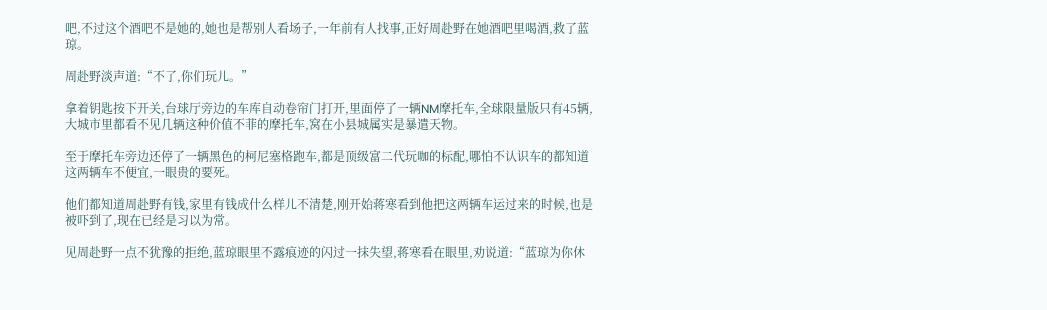吧,不过这个酒吧不是她的,她也是帮别人看场子,一年前有人找事,正好周赴野在她酒吧里喝酒,救了蓝琼。

周赴野淡声道:“不了,你们玩儿。”

拿着钥匙按下开关,台球厅旁边的车库自动卷帘门打开,里面停了一辆NM摩托车,全球限量版只有45辆,大城市里都看不见几辆这种价值不菲的摩托车,窝在小县城属实是暴遣天物。

至于摩托车旁边还停了一辆黑色的柯尼塞格跑车,都是顶级富二代玩咖的标配,哪怕不认识车的都知道这两辆车不便宜,一眼贵的要死。

他们都知道周赴野有钱,家里有钱成什么样儿不清楚,刚开始蒋寒看到他把这两辆车运过来的时候,也是被吓到了,现在已经是习以为常。

见周赴野一点不犹豫的拒绝,蓝琼眼里不露痕迹的闪过一抹失望,蒋寒看在眼里,劝说道:“蓝琼为你休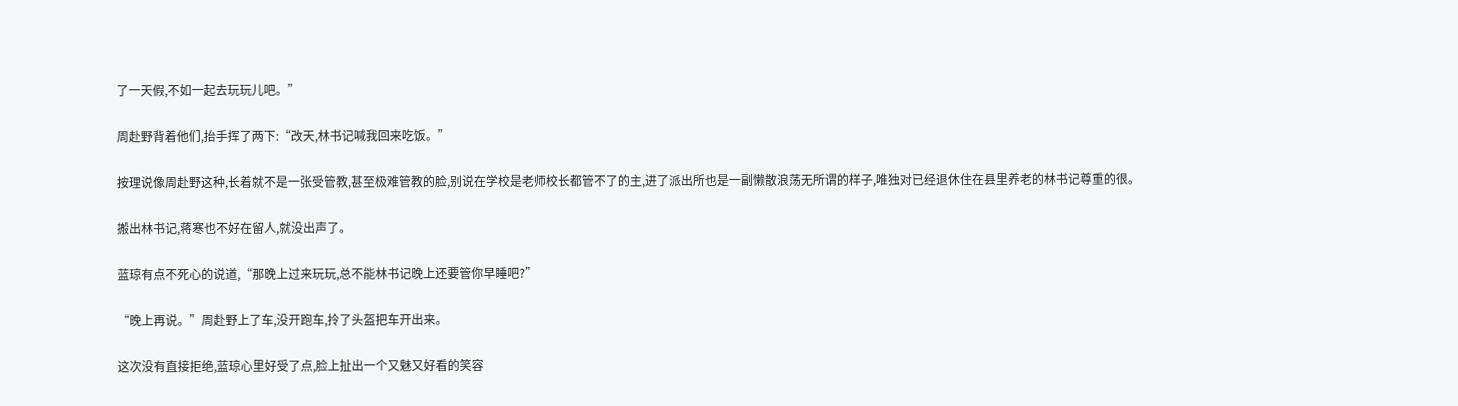了一天假,不如一起去玩玩儿吧。”

周赴野背着他们,抬手挥了两下:“改天,林书记喊我回来吃饭。”

按理说像周赴野这种,长着就不是一张受管教,甚至极难管教的脸,别说在学校是老师校长都管不了的主,进了派出所也是一副懒散浪荡无所谓的样子,唯独对已经退休住在县里养老的林书记尊重的很。

搬出林书记,蒋寒也不好在留人,就没出声了。

蓝琼有点不死心的说道,“那晚上过来玩玩,总不能林书记晚上还要管你早睡吧?”

“晚上再说。”周赴野上了车,没开跑车,拎了头盔把车开出来。

这次没有直接拒绝,蓝琼心里好受了点,脸上扯出一个又魅又好看的笑容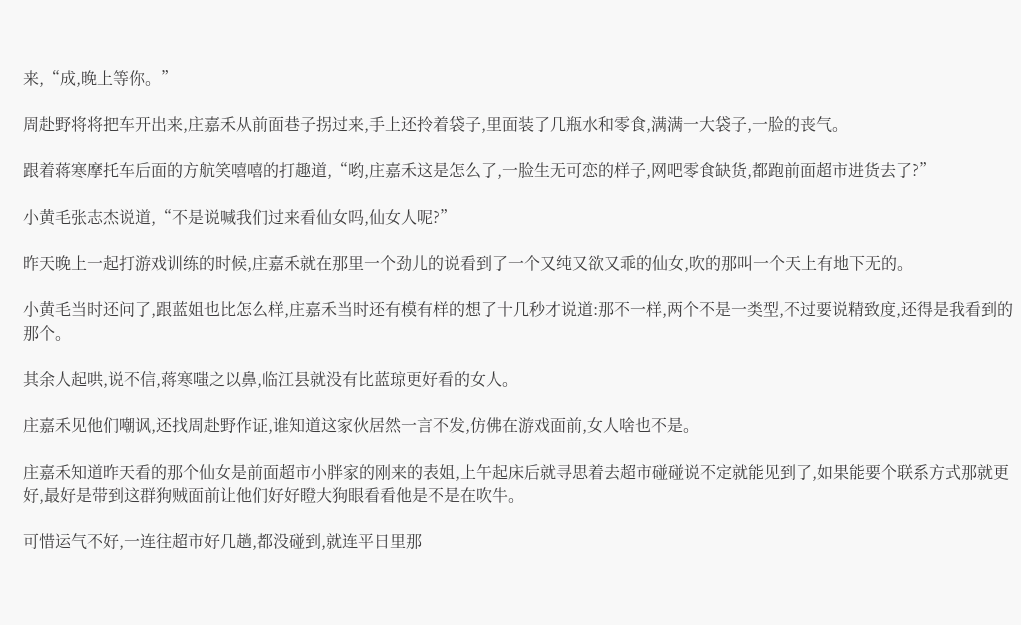来,“成,晚上等你。”

周赴野将将把车开出来,庄嘉禾从前面巷子拐过来,手上还拎着袋子,里面装了几瓶水和零食,满满一大袋子,一脸的丧气。

跟着蒋寒摩托车后面的方航笑嘻嘻的打趣道,“哟,庄嘉禾这是怎么了,一脸生无可恋的样子,网吧零食缺货,都跑前面超市进货去了?”

小黄毛张志杰说道,“不是说喊我们过来看仙女吗,仙女人呢?”

昨天晚上一起打游戏训练的时候,庄嘉禾就在那里一个劲儿的说看到了一个又纯又欲又乖的仙女,吹的那叫一个天上有地下无的。

小黄毛当时还问了,跟蓝姐也比怎么样,庄嘉禾当时还有模有样的想了十几秒才说道:那不一样,两个不是一类型,不过要说精致度,还得是我看到的那个。

其余人起哄,说不信,蒋寒嗤之以鼻,临江县就没有比蓝琼更好看的女人。

庄嘉禾见他们嘲讽,还找周赴野作证,谁知道这家伙居然一言不发,仿佛在游戏面前,女人啥也不是。

庄嘉禾知道昨天看的那个仙女是前面超市小胖家的刚来的表姐,上午起床后就寻思着去超市碰碰说不定就能见到了,如果能要个联系方式那就更好,最好是带到这群狗贼面前让他们好好瞪大狗眼看看他是不是在吹牛。

可惜运气不好,一连往超市好几趟,都没碰到,就连平日里那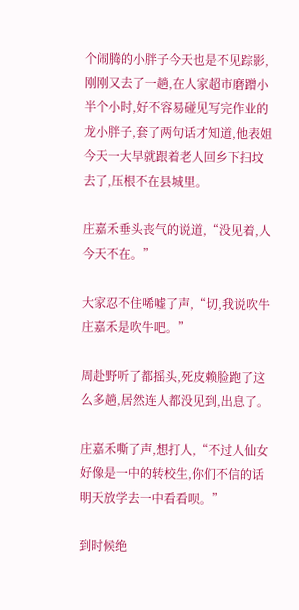个闹腾的小胖子今天也是不见踪影,刚刚又去了一趟,在人家超市磨蹭小半个小时,好不容易碰见写完作业的龙小胖子,套了两句话才知道,他表姐今天一大早就跟着老人回乡下扫坟去了,压根不在县城里。

庄嘉禾垂头丧气的说道,“没见着,人今天不在。”

大家忍不住唏嘘了声,“切,我说吹牛庄嘉禾是吹牛吧。”

周赴野听了都摇头,死皮赖脸跑了这么多趟,居然连人都没见到,出息了。

庄嘉禾嘶了声,想打人,“不过人仙女好像是一中的转校生,你们不信的话明天放学去一中看看呗。”

到时候绝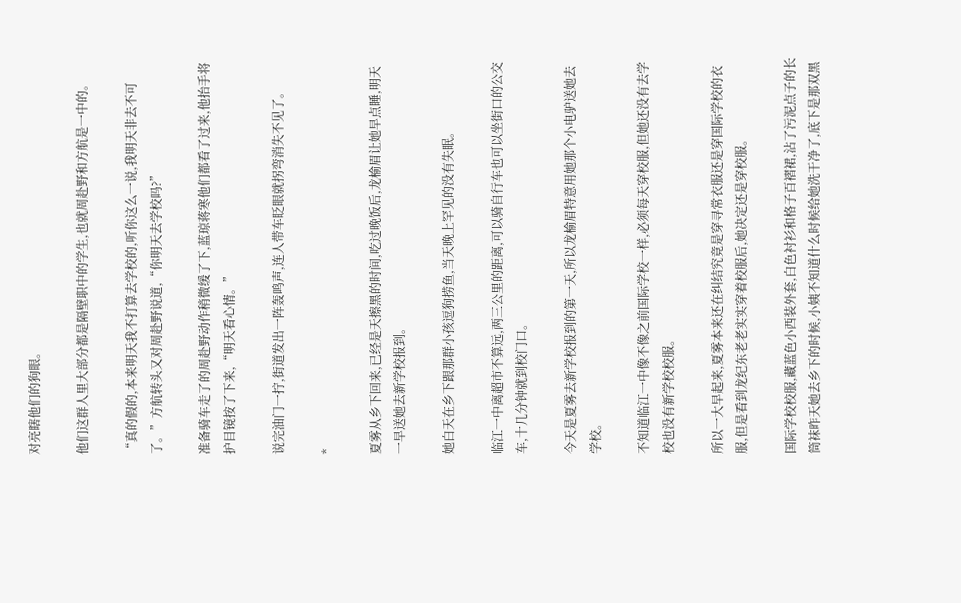对亮瞎他们的狗眼。

他们这群人里大部分都是隔壁职中的学生,也就周赴野和方航是一中的。

“真的假的,本来明天我不打算去学校的,听你这么一说,我明天非去不可了。”方航转头又对周赴野说道,“你明天去学校吗?”

准备骑车走了的周赴野动作稍微缓了下,蓝琼蒋寒他们都看了过来,他抬手将护目镜按了下来,“明天看心情。”

说完油门一拧,街道发出一阵轰鸣声,连人带车眨眼就拐弯消失不见了。

*

夏雾从乡下回来,已经是天擦黑的时间,吃过晚饭后,龙榆眉让她早点睡,明天一早送她去新学校报到。

她白天在乡下跟那群小孩逗狗捞鱼,当天晚上罕见的没有失眠。

临江一中离超市不算远,两三公里的距离,可以骑自行车也可以坐街口的公交车,十几分钟就到校门口。

今天是夏雾去新学校报到的第一天,所以龙榆眉特意用她那个小电驴送她去学校。

不知道临江一中像不像之前国际学校一样,必须每天穿校服,但她还没有去学校也没有新学校校服。

所以一大早起来,夏雾本来还在纠结究竟是穿寻常衣服还是穿国际学校的衣服,但是看到龙纪东老老实实穿着校服后,她决定还是穿校服。

国际学校校服,藏蓝色小西装外套,白色衬衫和格子百褶裙,沾了污泥点子的长筒袜昨天她去乡下的时候,小姨不知道什么时候给她洗干净了,底下是那双黑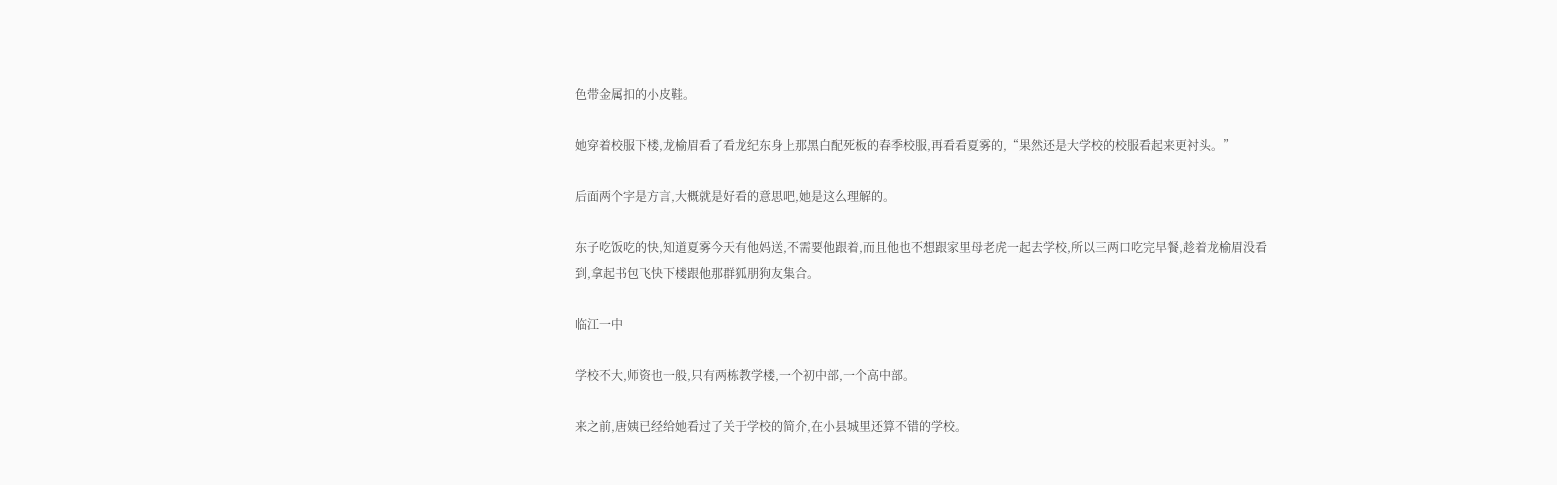色带金属扣的小皮鞋。

她穿着校服下楼,龙榆眉看了看龙纪东身上那黑白配死板的春季校服,再看看夏雾的,“果然还是大学校的校服看起来更衬头。”

后面两个字是方言,大概就是好看的意思吧,她是这么理解的。

东子吃饭吃的快,知道夏雾今天有他妈送,不需要他跟着,而且他也不想跟家里母老虎一起去学校,所以三两口吃完早餐,趁着龙榆眉没看到,拿起书包飞快下楼跟他那群狐朋狗友集合。

临江一中

学校不大,师资也一般,只有两栋教学楼,一个初中部,一个高中部。

来之前,唐姨已经给她看过了关于学校的简介,在小县城里还算不错的学校。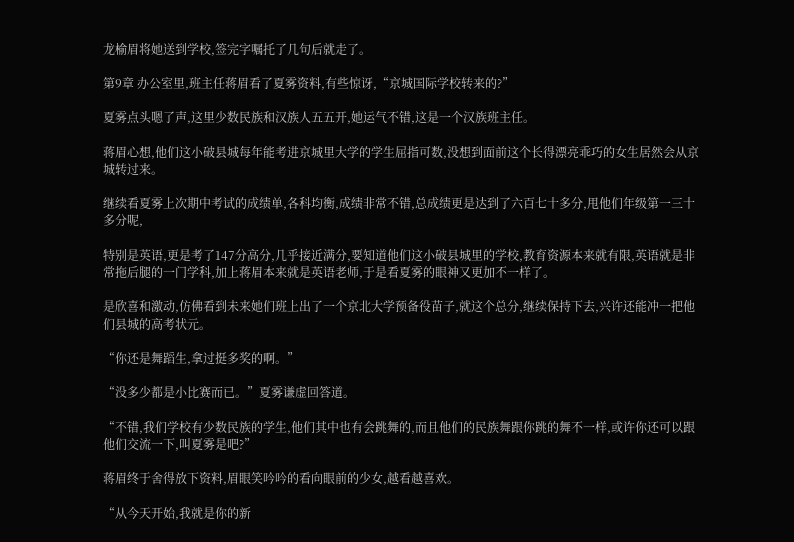龙榆眉将她送到学校,签完字嘱托了几句后就走了。

第9章 办公室里,班主任蒋眉看了夏雾资料,有些惊讶,“京城国际学校转来的?”

夏雾点头嗯了声,这里少数民族和汉族人五五开,她运气不错,这是一个汉族班主任。

蒋眉心想,他们这小破县城每年能考进京城里大学的学生屈指可数,没想到面前这个长得漂亮乖巧的女生居然会从京城转过来。

继续看夏雾上次期中考试的成绩单,各科均衡,成绩非常不错,总成绩更是达到了六百七十多分,甩他们年级第一三十多分呢,

特别是英语,更是考了147分高分,几乎接近满分,要知道他们这小破县城里的学校,教育资源本来就有限,英语就是非常拖后腿的一门学科,加上蒋眉本来就是英语老师,于是看夏雾的眼神又更加不一样了。

是欣喜和激动,仿佛看到未来她们班上出了一个京北大学预备役苗子,就这个总分,继续保持下去,兴许还能冲一把他们县城的高考状元。

“你还是舞蹈生,拿过挺多奖的啊。”

“没多少都是小比赛而已。”夏雾谦虚回答道。

“不错,我们学校有少数民族的学生,他们其中也有会跳舞的,而且他们的民族舞跟你跳的舞不一样,或许你还可以跟他们交流一下,叫夏雾是吧?”

蒋眉终于舍得放下资料,眉眼笑吟吟的看向眼前的少女,越看越喜欢。

“从今天开始,我就是你的新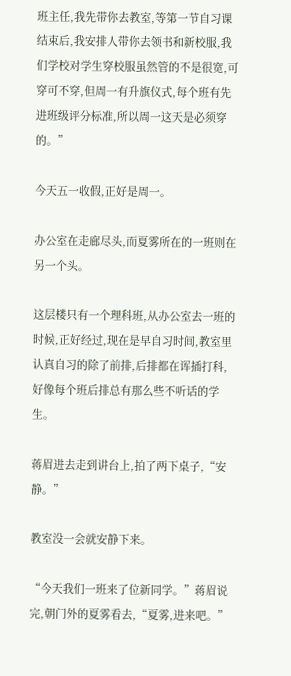班主任,我先带你去教室,等第一节自习课结束后,我安排人带你去领书和新校服,我们学校对学生穿校服虽然管的不是很宽,可穿可不穿,但周一有升旗仪式,每个班有先进班级评分标准,所以周一这天是必须穿的。”

今天五一收假,正好是周一。

办公室在走廊尽头,而夏雾所在的一班则在另一个头。

这层楼只有一个理科班,从办公室去一班的时候,正好经过,现在是早自习时间,教室里认真自习的除了前排,后排都在诨插打科,好像每个班后排总有那么些不听话的学生。

蒋眉进去走到讲台上,拍了两下桌子,“安静。”

教室没一会就安静下来。

“今天我们一班来了位新同学。”蒋眉说完,朝门外的夏雾看去,“夏雾,进来吧。”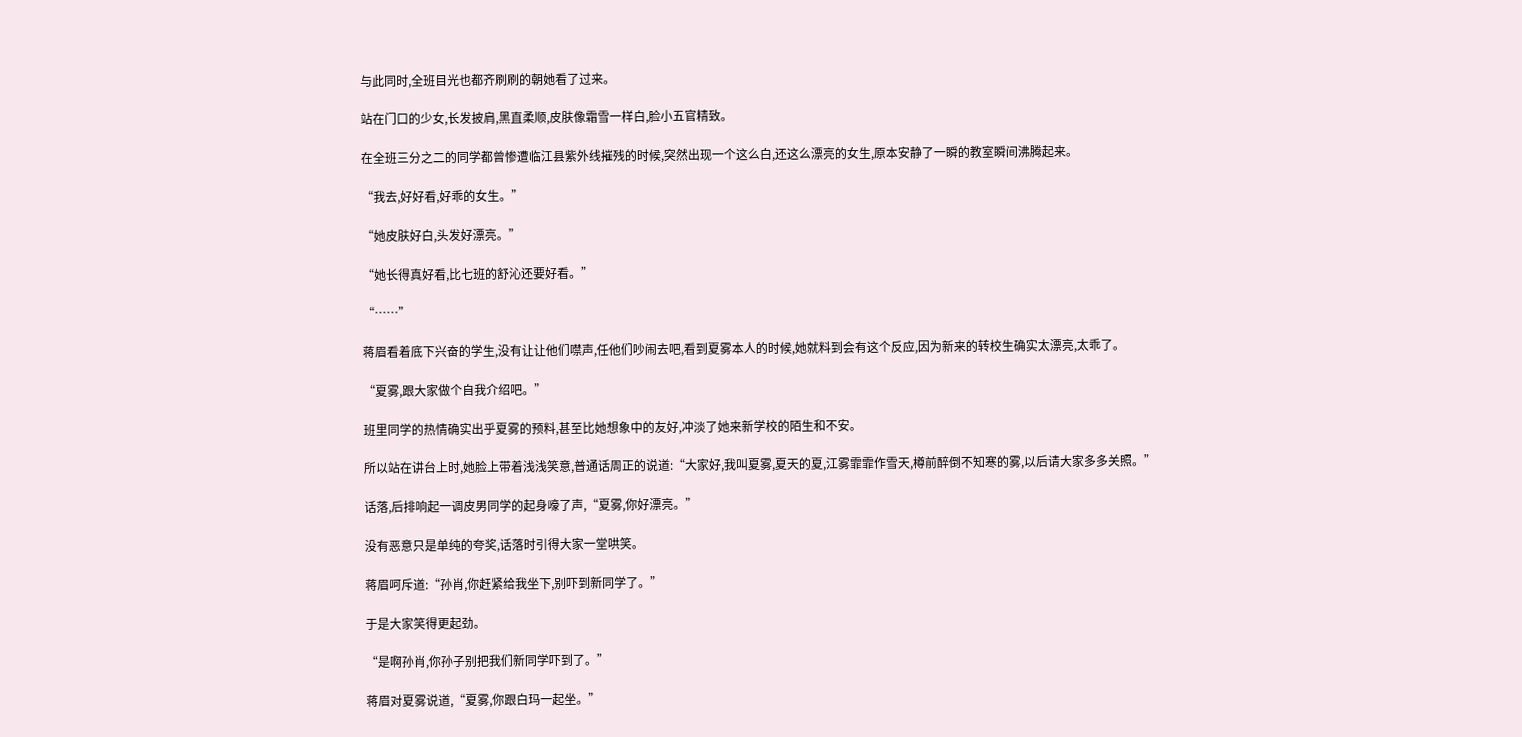与此同时,全班目光也都齐刷刷的朝她看了过来。

站在门口的少女,长发披肩,黑直柔顺,皮肤像霜雪一样白,脸小五官精致。

在全班三分之二的同学都曾惨遭临江县紫外线摧残的时候,突然出现一个这么白,还这么漂亮的女生,原本安静了一瞬的教室瞬间沸腾起来。

“我去,好好看,好乖的女生。”

“她皮肤好白,头发好漂亮。”

“她长得真好看,比七班的舒沁还要好看。”

“……”

蒋眉看着底下兴奋的学生,没有让让他们噤声,任他们吵闹去吧,看到夏雾本人的时候,她就料到会有这个反应,因为新来的转校生确实太漂亮,太乖了。

“夏雾,跟大家做个自我介绍吧。”

班里同学的热情确实出乎夏雾的预料,甚至比她想象中的友好,冲淡了她来新学校的陌生和不安。

所以站在讲台上时,她脸上带着浅浅笑意,普通话周正的说道:“大家好,我叫夏雾,夏天的夏,江雾霏霏作雪天,樽前醉倒不知寒的雾,以后请大家多多关照。”

话落,后排响起一调皮男同学的起身嚎了声,“夏雾,你好漂亮。”

没有恶意只是单纯的夸奖,话落时引得大家一堂哄笑。

蒋眉呵斥道:“孙肖,你赶紧给我坐下,别吓到新同学了。”

于是大家笑得更起劲。

“是啊孙肖,你孙子别把我们新同学吓到了。”

蒋眉对夏雾说道,“夏雾,你跟白玛一起坐。”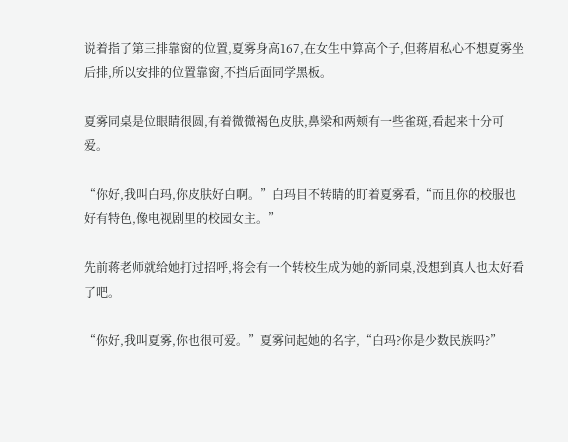说着指了第三排靠窗的位置,夏雾身高167,在女生中算高个子,但蒋眉私心不想夏雾坐后排,所以安排的位置靠窗,不挡后面同学黑板。

夏雾同桌是位眼睛很圆,有着微微褐色皮肤,鼻梁和两颊有一些雀斑,看起来十分可爱。

“你好,我叫白玛,你皮肤好白啊。”白玛目不转睛的盯着夏雾看,“而且你的校服也好有特色,像电视剧里的校园女主。”

先前蒋老师就给她打过招呼,将会有一个转校生成为她的新同桌,没想到真人也太好看了吧。

“你好,我叫夏雾,你也很可爱。”夏雾问起她的名字,“白玛?你是少数民族吗?”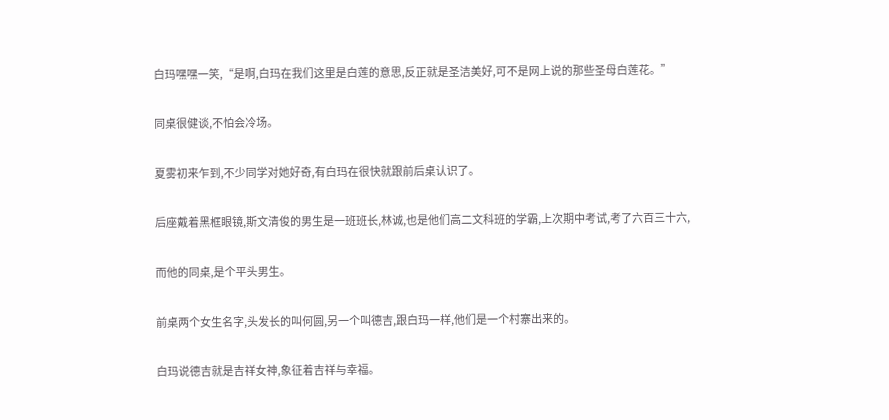白玛嘿嘿一笑,“是啊,白玛在我们这里是白莲的意思,反正就是圣洁美好,可不是网上说的那些圣母白莲花。”

同桌很健谈,不怕会冷场。

夏雾初来乍到,不少同学对她好奇,有白玛在很快就跟前后桌认识了。

后座戴着黑框眼镜,斯文清俊的男生是一班班长,林诚,也是他们高二文科班的学霸,上次期中考试,考了六百三十六,

而他的同桌,是个平头男生。

前桌两个女生名字,头发长的叫何圆,另一个叫德吉,跟白玛一样,他们是一个村寨出来的。

白玛说德吉就是吉祥女神,象征着吉祥与幸福。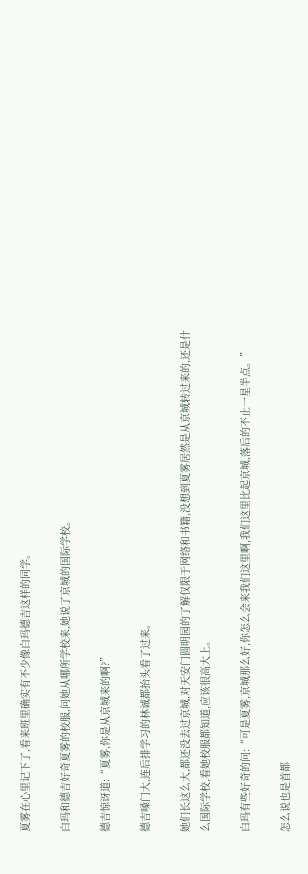夏雾在心里记下了,看来班里确实有不少像白玛德吉这样的同学。

白玛和德吉好奇夏雾的校服,问她从哪所学校来,她说了京城的国际学校。

德吉惊讶道:“夏雾,你是从京城来的啊?”

德吉嗓门大,连后排学习的林诚都抬头看了过来。

她们长这么大,都还没去过京城,对天安门圆明园的了解仅限于网络和书籍,没想到夏雾居然是从京城转过来的,还是什么国际学校,看她校服都知道,应该很高大上。

白玛有些好奇的问:“可是夏雾,京城那么好,你怎么会来我们这里啊,我们这里比起京城,落后的不止一星半点。”

怎么说也是首都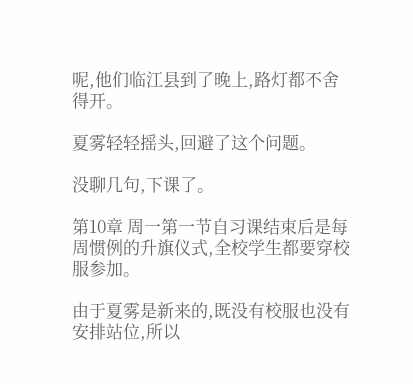呢,他们临江县到了晚上,路灯都不舍得开。

夏雾轻轻摇头,回避了这个问题。

没聊几句,下课了。

第10章 周一第一节自习课结束后是每周惯例的升旗仪式,全校学生都要穿校服参加。

由于夏雾是新来的,既没有校服也没有安排站位,所以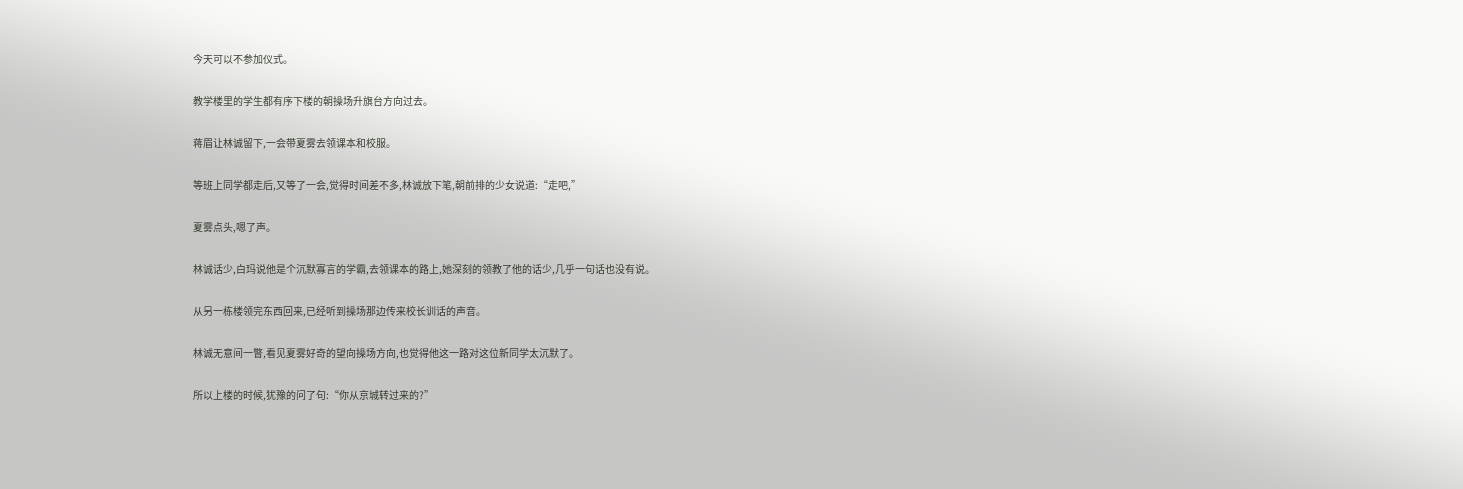今天可以不参加仪式。

教学楼里的学生都有序下楼的朝操场升旗台方向过去。

蒋眉让林诚留下,一会带夏雾去领课本和校服。

等班上同学都走后,又等了一会,觉得时间差不多,林诚放下笔,朝前排的少女说道:“走吧,”

夏雾点头,嗯了声。

林诚话少,白玛说他是个沉默寡言的学霸,去领课本的路上,她深刻的领教了他的话少,几乎一句话也没有说。

从另一栋楼领完东西回来,已经听到操场那边传来校长训话的声音。

林诚无意间一瞥,看见夏雾好奇的望向操场方向,也觉得他这一路对这位新同学太沉默了。

所以上楼的时候,犹豫的问了句:“你从京城转过来的?”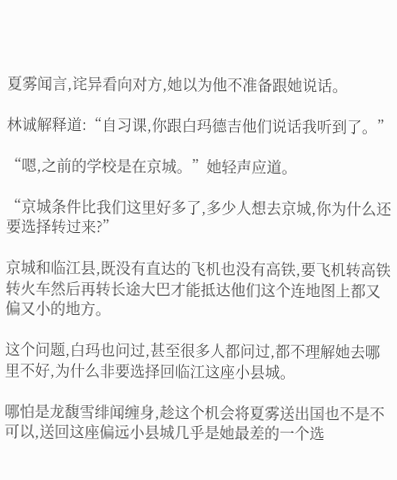夏雾闻言,诧异看向对方,她以为他不准备跟她说话。

林诚解释道:“自习课,你跟白玛德吉他们说话我听到了。”

“嗯,之前的学校是在京城。”她轻声应道。

“京城条件比我们这里好多了,多少人想去京城,你为什么还要选择转过来?”

京城和临江县,既没有直达的飞机也没有高铁,要飞机转高铁转火车然后再转长途大巴才能抵达他们这个连地图上都又偏又小的地方。

这个问题,白玛也问过,甚至很多人都问过,都不理解她去哪里不好,为什么非要选择回临江这座小县城。

哪怕是龙馥雪绯闻缠身,趁这个机会将夏雾送出国也不是不可以,送回这座偏远小县城几乎是她最差的一个选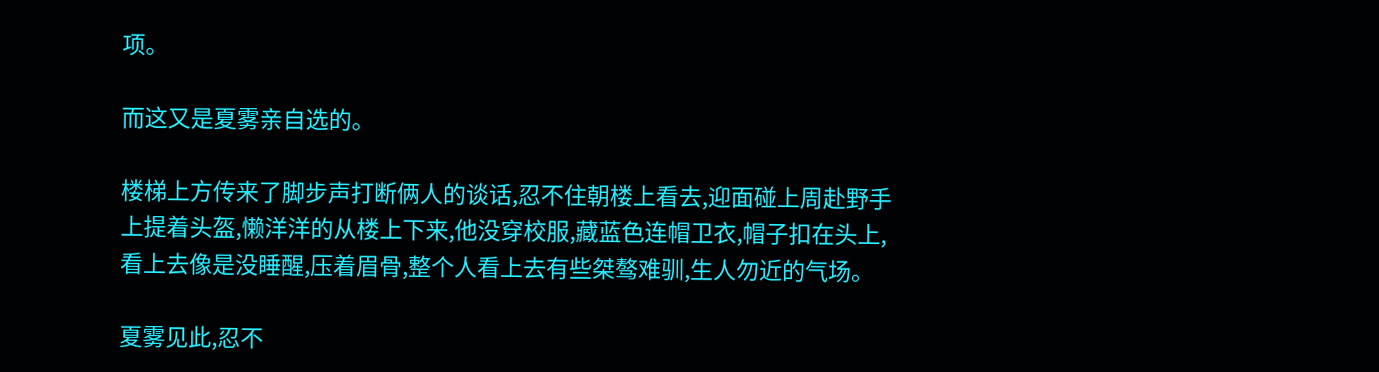项。

而这又是夏雾亲自选的。

楼梯上方传来了脚步声打断俩人的谈话,忍不住朝楼上看去,迎面碰上周赴野手上提着头盔,懒洋洋的从楼上下来,他没穿校服,藏蓝色连帽卫衣,帽子扣在头上,看上去像是没睡醒,压着眉骨,整个人看上去有些桀骜难驯,生人勿近的气场。

夏雾见此,忍不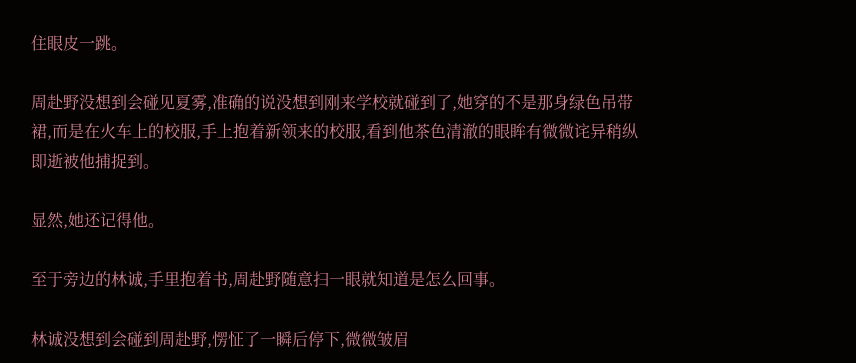住眼皮一跳。

周赴野没想到会碰见夏雾,准确的说没想到刚来学校就碰到了,她穿的不是那身绿色吊带裙,而是在火车上的校服,手上抱着新领来的校服,看到他茶色清澈的眼眸有微微诧异稍纵即逝被他捕捉到。

显然,她还记得他。

至于旁边的林诚,手里抱着书,周赴野随意扫一眼就知道是怎么回事。

林诚没想到会碰到周赴野,愣怔了一瞬后停下,微微皱眉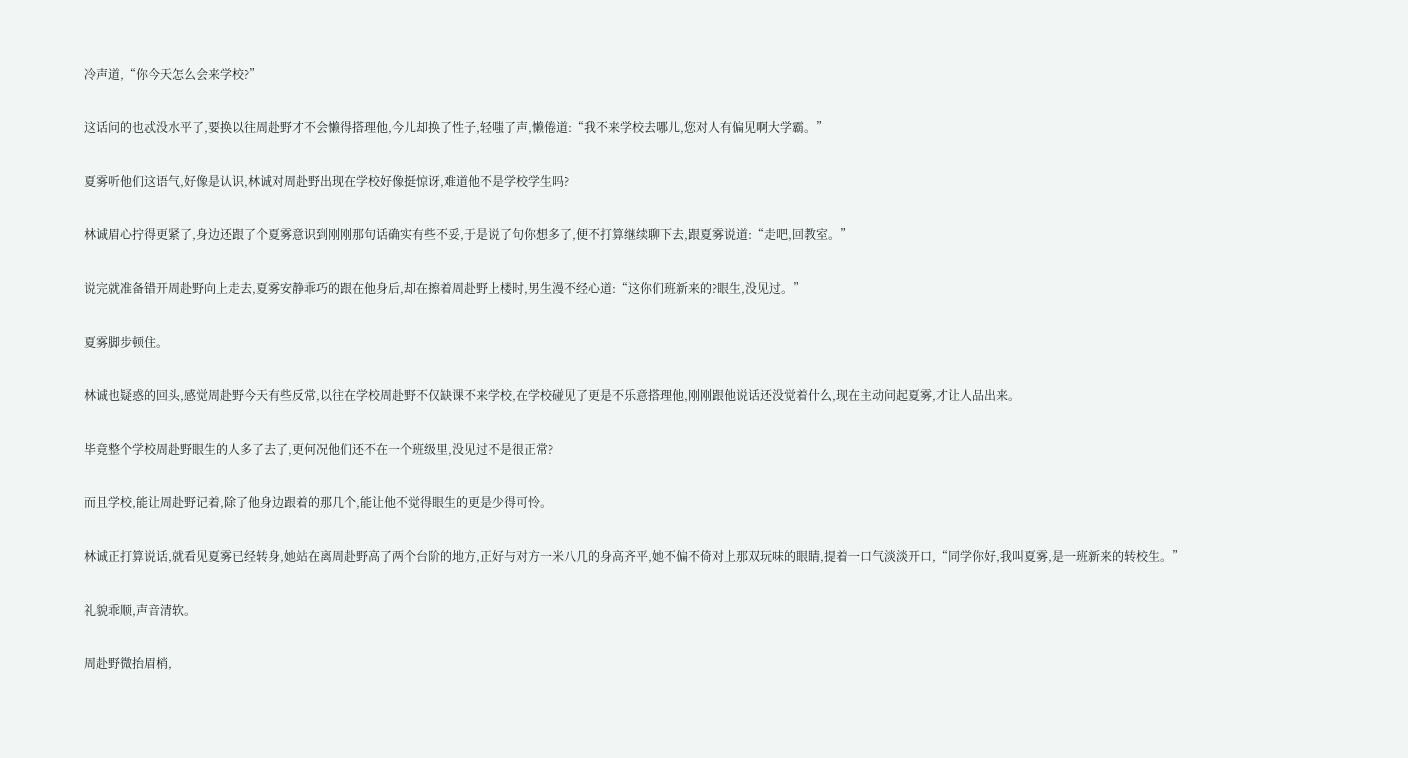冷声道,“你今天怎么会来学校?”

这话问的也忒没水平了,要换以往周赴野才不会懒得搭理他,今儿却换了性子,轻嗤了声,懒倦道:“我不来学校去哪儿,您对人有偏见啊大学霸。”

夏雾听他们这语气,好像是认识,林诚对周赴野出现在学校好像挺惊讶,难道他不是学校学生吗?

林诚眉心拧得更紧了,身边还跟了个夏雾意识到刚刚那句话确实有些不妥,于是说了句你想多了,便不打算继续聊下去,跟夏雾说道:“走吧,回教室。”

说完就准备错开周赴野向上走去,夏雾安静乖巧的跟在他身后,却在擦着周赴野上楼时,男生漫不经心道:“这你们班新来的?眼生,没见过。”

夏雾脚步顿住。

林诚也疑惑的回头,感觉周赴野今天有些反常,以往在学校周赴野不仅缺课不来学校,在学校碰见了更是不乐意搭理他,刚刚跟他说话还没觉着什么,现在主动问起夏雾,才让人品出来。

毕竟整个学校周赴野眼生的人多了去了,更何况他们还不在一个班级里,没见过不是很正常?

而且学校,能让周赴野记着,除了他身边跟着的那几个,能让他不觉得眼生的更是少得可怜。

林诚正打算说话,就看见夏雾已经转身,她站在离周赴野高了两个台阶的地方,正好与对方一米八几的身高齐平,她不偏不倚对上那双玩味的眼睛,提着一口气淡淡开口,“同学你好,我叫夏雾,是一班新来的转校生。”

礼貌乖顺,声音清软。

周赴野微抬眉梢,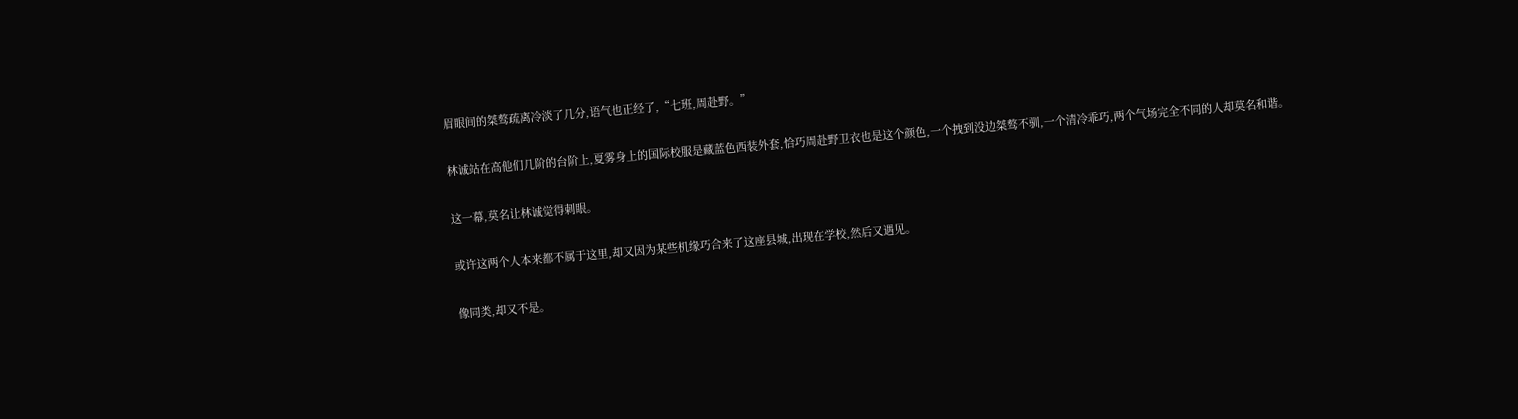眉眼间的桀骜疏离冷淡了几分,语气也正经了,“七班,周赴野。”

林诚站在高他们几阶的台阶上,夏雾身上的国际校服是藏蓝色西装外套,恰巧周赴野卫衣也是这个颜色,一个拽到没边桀骜不驯,一个清冷乖巧,两个气场完全不同的人却莫名和谐。

这一幕,莫名让林诚觉得刺眼。

或许这两个人本来都不属于这里,却又因为某些机缘巧合来了这座县城,出现在学校,然后又遇见。

像同类,却又不是。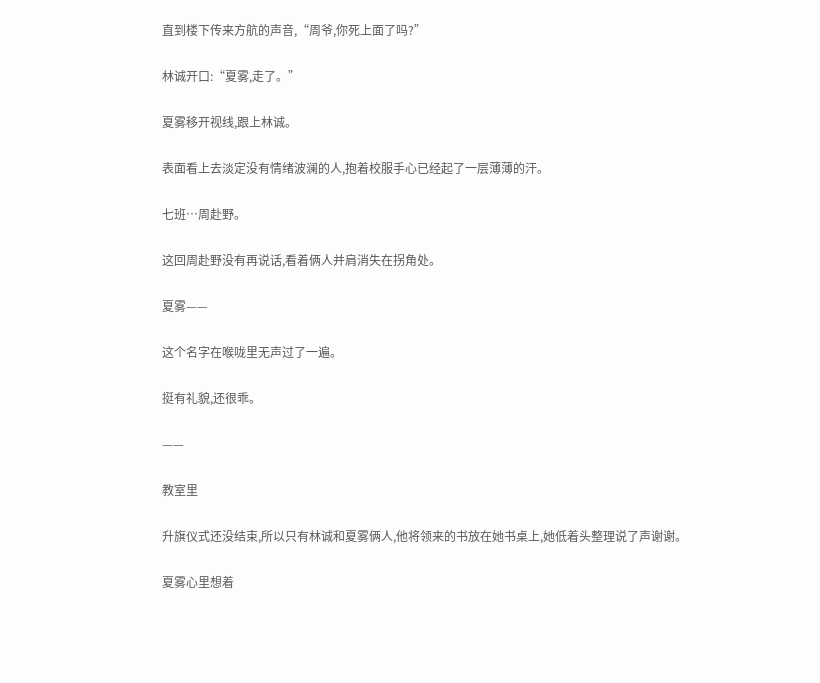直到楼下传来方航的声音,“周爷,你死上面了吗?”

林诚开口:“夏雾,走了。”

夏雾移开视线,跟上林诚。

表面看上去淡定没有情绪波澜的人,抱着校服手心已经起了一层薄薄的汗。

七班…周赴野。

这回周赴野没有再说话,看着俩人并肩消失在拐角处。

夏雾——

这个名字在喉咙里无声过了一遍。

挺有礼貌,还很乖。

——

教室里

升旗仪式还没结束,所以只有林诚和夏雾俩人,他将领来的书放在她书桌上,她低着头整理说了声谢谢。

夏雾心里想着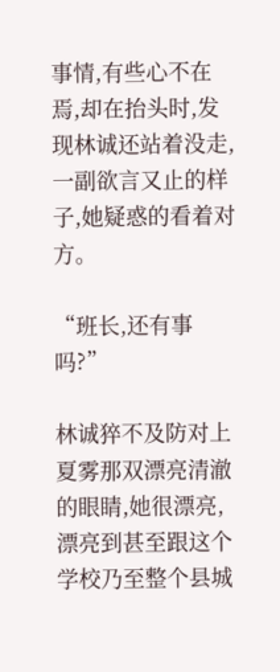事情,有些心不在焉,却在抬头时,发现林诚还站着没走,一副欲言又止的样子,她疑惑的看着对方。

“班长,还有事吗?”

林诚猝不及防对上夏雾那双漂亮清澈的眼睛,她很漂亮,漂亮到甚至跟这个学校乃至整个县城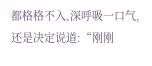都格格不入,深呼吸一口气,还是决定说道:“刚刚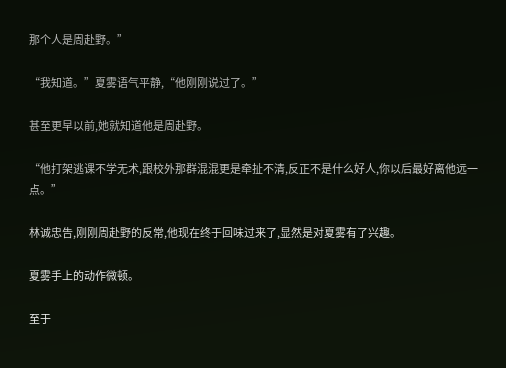那个人是周赴野。”

“我知道。”夏雾语气平静,“他刚刚说过了。”

甚至更早以前,她就知道他是周赴野。

“他打架逃课不学无术,跟校外那群混混更是牵扯不清,反正不是什么好人,你以后最好离他远一点。”

林诚忠告,刚刚周赴野的反常,他现在终于回味过来了,显然是对夏雾有了兴趣。

夏雾手上的动作微顿。

至于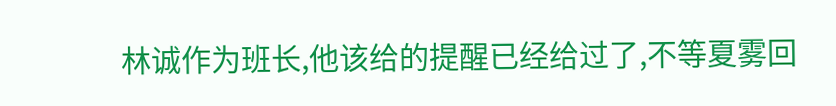林诚作为班长,他该给的提醒已经给过了,不等夏雾回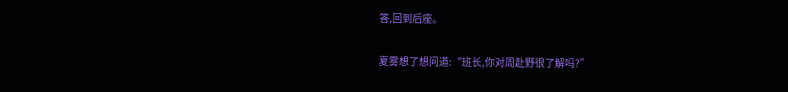答,回到后座。

夏雾想了想问道:“班长,你对周赴野很了解吗?”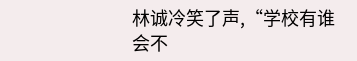林诚冷笑了声,“学校有谁会不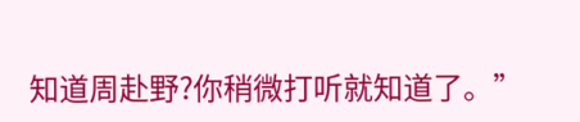知道周赴野?你稍微打听就知道了。”